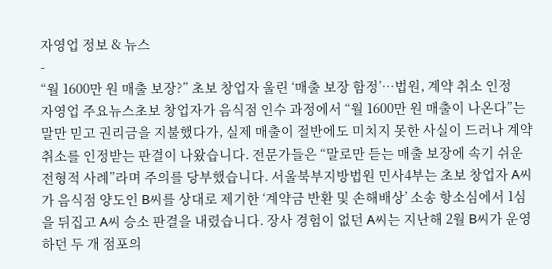자영업 정보 & 뉴스
-
“월 1600만 원 매출 보장?” 초보 창업자 울린 ‘매출 보장 함정’…법원, 계약 취소 인정
자영업 주요뉴스초보 창업자가 음식점 인수 과정에서 “월 1600만 원 매출이 나온다”는 말만 믿고 권리금을 지불했다가, 실제 매출이 절반에도 미치지 못한 사실이 드러나 계약 취소를 인정받는 판결이 나왔습니다. 전문가들은 “말로만 듣는 매출 보장에 속기 쉬운 전형적 사례”라며 주의를 당부했습니다. 서울북부지방법원 민사4부는 초보 창업자 A씨가 음식점 양도인 B씨를 상대로 제기한 ‘계약금 반환 및 손해배상’ 소송 항소심에서 1심을 뒤집고 A씨 승소 판결을 내렸습니다. 장사 경험이 없던 A씨는 지난해 2월 B씨가 운영하던 두 개 점포의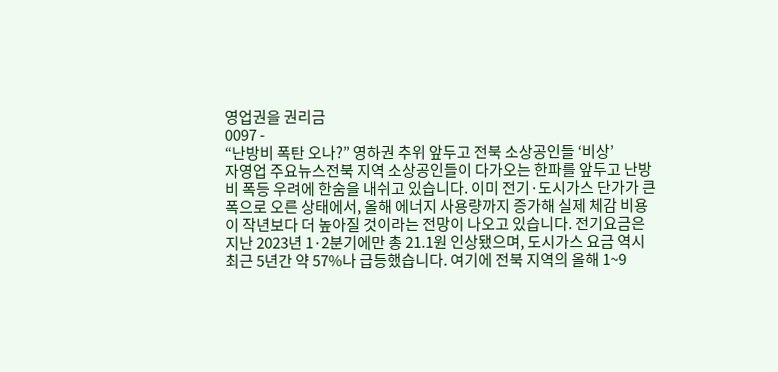영업권을 권리금
0097 -
“난방비 폭탄 오나?” 영하권 추위 앞두고 전북 소상공인들 ‘비상’
자영업 주요뉴스전북 지역 소상공인들이 다가오는 한파를 앞두고 난방비 폭등 우려에 한숨을 내쉬고 있습니다. 이미 전기·도시가스 단가가 큰 폭으로 오른 상태에서, 올해 에너지 사용량까지 증가해 실제 체감 비용이 작년보다 더 높아질 것이라는 전망이 나오고 있습니다. 전기요금은 지난 2023년 1·2분기에만 총 21.1원 인상됐으며, 도시가스 요금 역시 최근 5년간 약 57%나 급등했습니다. 여기에 전북 지역의 올해 1~9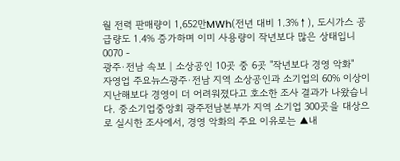월 전력 판매량이 1,652만MWh(전년 대비 1.3%↑), 도시가스 공급량도 1.4% 증가하며 이미 사용량이 작년보다 많은 상태입니
0070 -
광주·전남 속보 | 소상공인 10곳 중 6곳 "작년보다 경영 악화"
자영업 주요뉴스광주·전남 지역 소상공인과 소기업의 60% 이상이 지난해보다 경영이 더 어려워졌다고 호소한 조사 결과가 나왔습니다. 중소기업중앙회 광주전남본부가 지역 소기업 300곳을 대상으로 실시한 조사에서, 경영 악화의 주요 이유로는 ▲내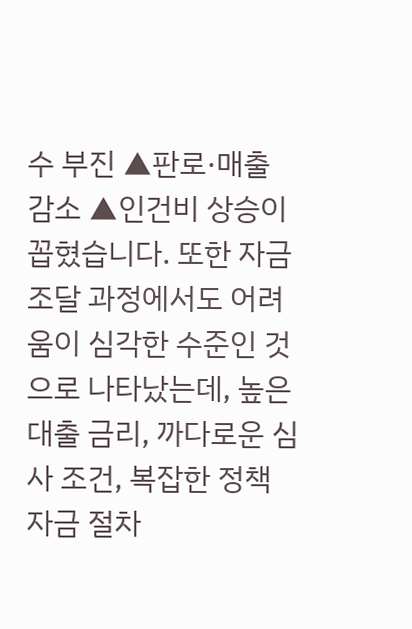수 부진 ▲판로·매출 감소 ▲인건비 상승이 꼽혔습니다. 또한 자금 조달 과정에서도 어려움이 심각한 수준인 것으로 나타났는데, 높은 대출 금리, 까다로운 심사 조건, 복잡한 정책 자금 절차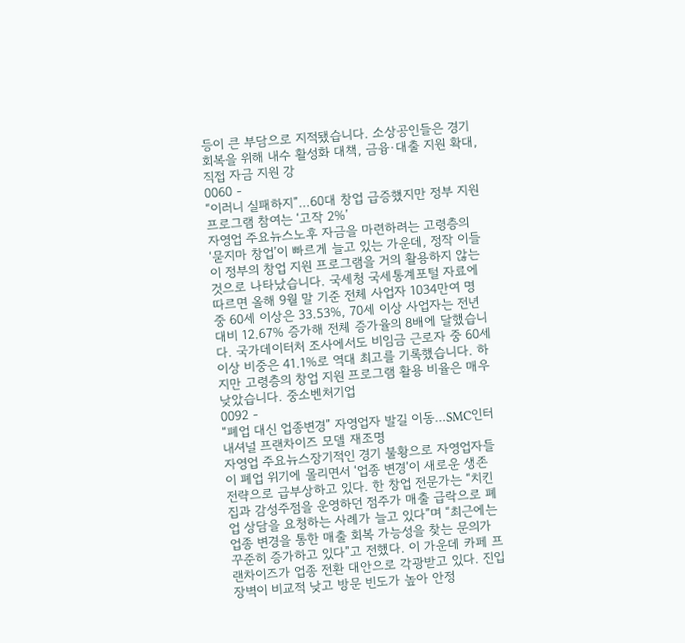등이 큰 부담으로 지적됐습니다. 소상공인들은 경기 회복을 위해 내수 활성화 대책, 금융·대출 지원 확대, 직접 자금 지원 강
0060 -
“이러니 실패하지”…60대 창업 급증했지만 정부 지원 프로그램 참여는 ‘고작 2%’
자영업 주요뉴스노후 자금을 마련하려는 고령층의 ‘묻지마 창업’이 빠르게 늘고 있는 가운데, 정작 이들이 정부의 창업 지원 프로그램을 거의 활용하지 않는 것으로 나타났습니다. 국세청 국세통계포털 자료에 따르면 올해 9월 말 기준 전체 사업자 1034만여 명 중 60세 이상은 33.53%, 70세 이상 사업자는 전년 대비 12.67% 증가해 전체 증가율의 8배에 달했습니다. 국가데이터처 조사에서도 비임금 근로자 중 60세 이상 비중은 41.1%로 역대 최고를 기록했습니다. 하지만 고령층의 창업 지원 프로그램 활용 비율은 매우 낮았습니다. 중소벤처기업
0092 -
“폐업 대신 업종변경” 자영업자 발길 이동…SMC인터내셔널 프랜차이즈 모델 재조명
자영업 주요뉴스장기적인 경기 불황으로 자영업자들이 폐업 위기에 몰리면서 ‘업종 변경’이 새로운 생존 전략으로 급부상하고 있다. 한 창업 전문가는 “치킨집과 감성주점을 운영하던 점주가 매출 급락으로 폐업 상담을 요청하는 사례가 늘고 있다”며 “최근에는 업종 변경을 통한 매출 회복 가능성을 찾는 문의가 꾸준히 증가하고 있다”고 전했다. 이 가운데 카페 프랜차이즈가 업종 전환 대안으로 각광받고 있다. 진입 장벽이 비교적 낮고 방문 빈도가 높아 안정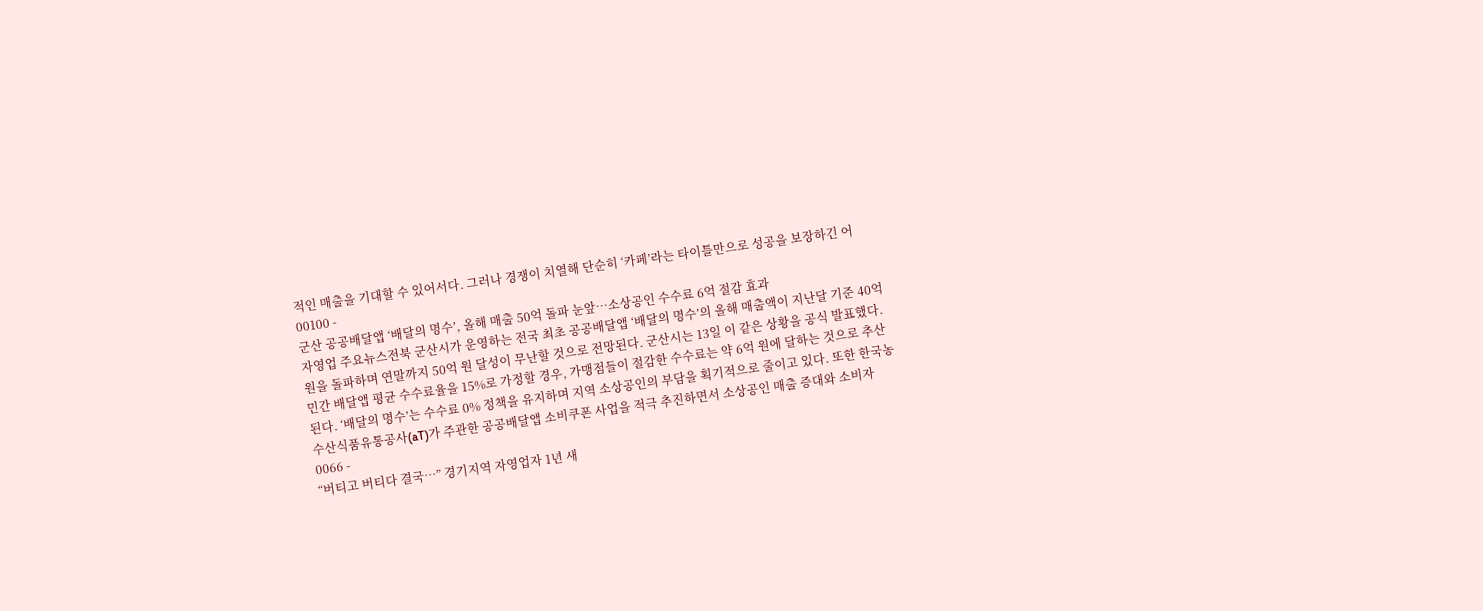적인 매출을 기대할 수 있어서다. 그러나 경쟁이 치열해 단순히 ‘카페’라는 타이틀만으로 성공을 보장하긴 어
00100 -
군산 공공배달앱 ‘배달의 명수’, 올해 매출 50억 돌파 눈앞…소상공인 수수료 6억 절감 효과
자영업 주요뉴스전북 군산시가 운영하는 전국 최초 공공배달앱 ‘배달의 명수’의 올해 매출액이 지난달 기준 40억 원을 돌파하며 연말까지 50억 원 달성이 무난할 것으로 전망된다. 군산시는 13일 이 같은 상황을 공식 발표했다. 민간 배달앱 평균 수수료율을 15%로 가정할 경우, 가맹점들이 절감한 수수료는 약 6억 원에 달하는 것으로 추산된다. ‘배달의 명수’는 수수료 0% 정책을 유지하며 지역 소상공인의 부담을 획기적으로 줄이고 있다. 또한 한국농수산식품유통공사(aT)가 주관한 공공배달앱 소비쿠폰 사업을 적극 추진하면서 소상공인 매출 증대와 소비자
0066 -
“버티고 버티다 결국…” 경기지역 자영업자 1년 새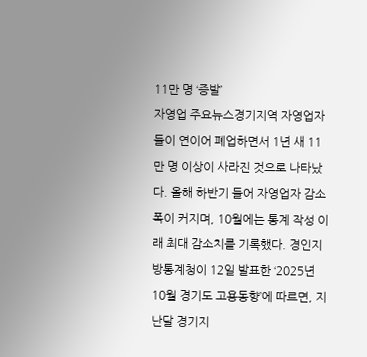11만 명 ‘증발’
자영업 주요뉴스경기지역 자영업자들이 연이어 폐업하면서 1년 새 11만 명 이상이 사라진 것으로 나타났다. 올해 하반기 들어 자영업자 감소 폭이 커지며, 10월에는 통계 작성 이래 최대 감소치를 기록했다. 경인지방통계청이 12일 발표한 ‘2025년 10월 경기도 고용동향’에 따르면, 지난달 경기지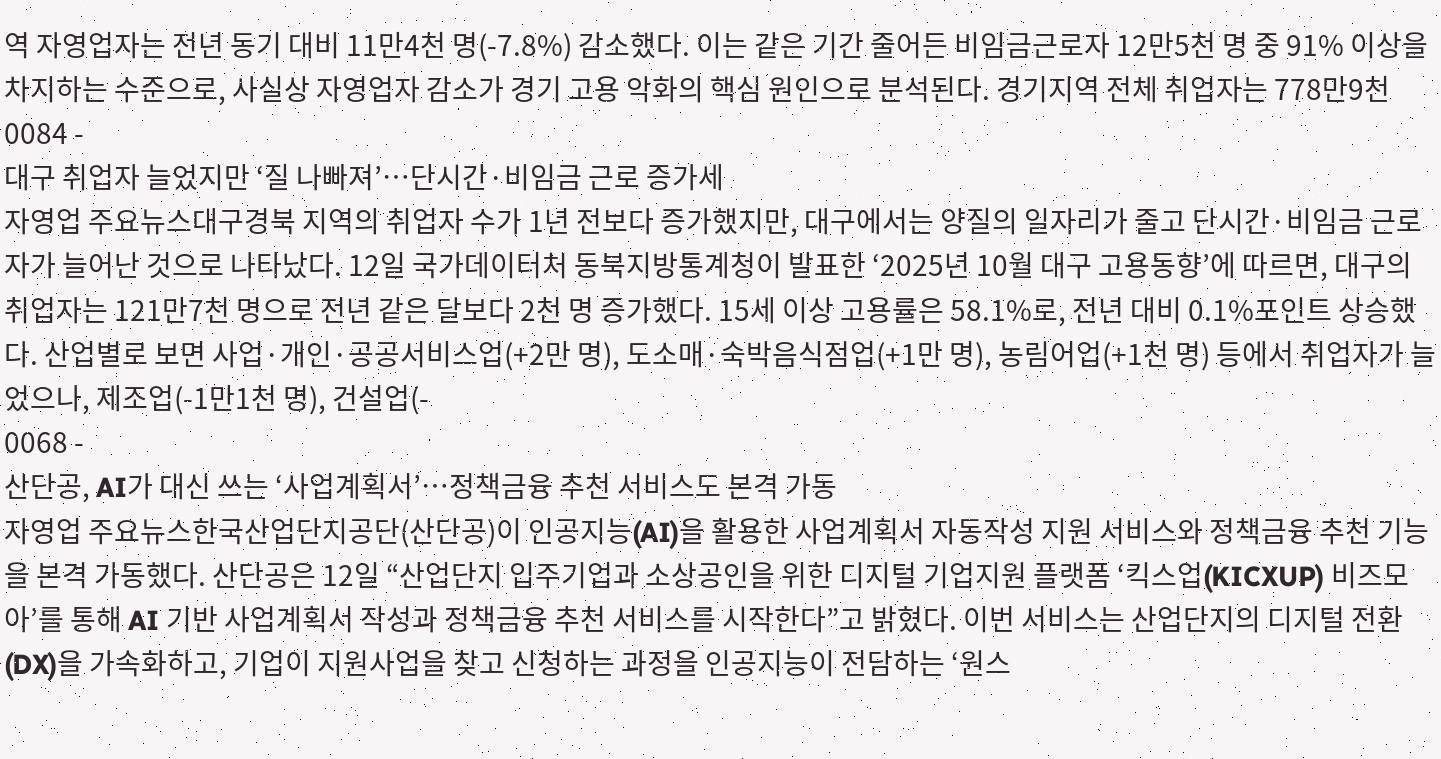역 자영업자는 전년 동기 대비 11만4천 명(-7.8%) 감소했다. 이는 같은 기간 줄어든 비임금근로자 12만5천 명 중 91% 이상을 차지하는 수준으로, 사실상 자영업자 감소가 경기 고용 악화의 핵심 원인으로 분석된다. 경기지역 전체 취업자는 778만9천
0084 -
대구 취업자 늘었지만 ‘질 나빠져’…단시간·비임금 근로 증가세
자영업 주요뉴스대구경북 지역의 취업자 수가 1년 전보다 증가했지만, 대구에서는 양질의 일자리가 줄고 단시간·비임금 근로자가 늘어난 것으로 나타났다. 12일 국가데이터처 동북지방통계청이 발표한 ‘2025년 10월 대구 고용동향’에 따르면, 대구의 취업자는 121만7천 명으로 전년 같은 달보다 2천 명 증가했다. 15세 이상 고용률은 58.1%로, 전년 대비 0.1%포인트 상승했다. 산업별로 보면 사업·개인·공공서비스업(+2만 명), 도소매·숙박음식점업(+1만 명), 농림어업(+1천 명) 등에서 취업자가 늘었으나, 제조업(-1만1천 명), 건설업(-
0068 -
산단공, AI가 대신 쓰는 ‘사업계획서’…정책금융 추천 서비스도 본격 가동
자영업 주요뉴스한국산업단지공단(산단공)이 인공지능(AI)을 활용한 사업계획서 자동작성 지원 서비스와 정책금융 추천 기능을 본격 가동했다. 산단공은 12일 “산업단지 입주기업과 소상공인을 위한 디지털 기업지원 플랫폼 ‘킥스업(KICXUP) 비즈모아’를 통해 AI 기반 사업계획서 작성과 정책금융 추천 서비스를 시작한다”고 밝혔다. 이번 서비스는 산업단지의 디지털 전환(DX)을 가속화하고, 기업이 지원사업을 찾고 신청하는 과정을 인공지능이 전담하는 ‘원스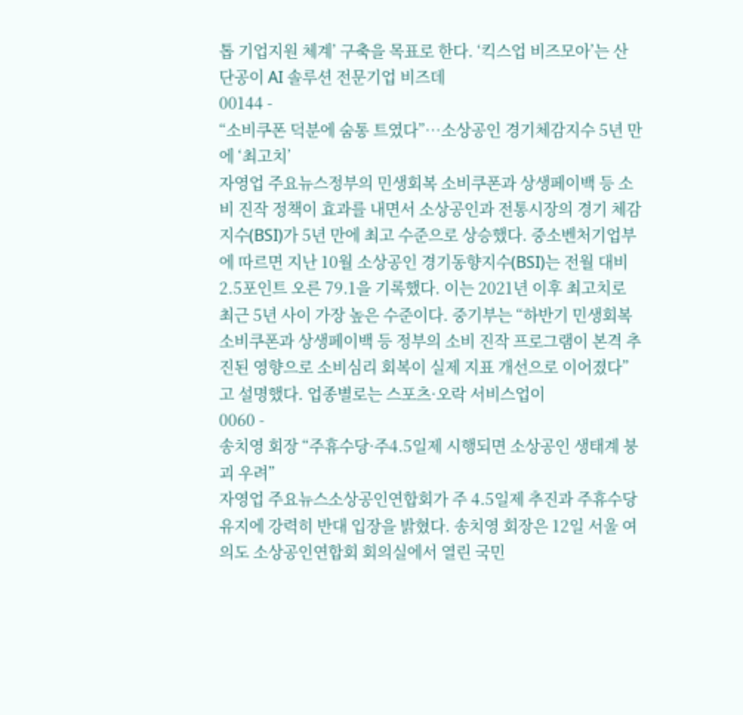톱 기업지원 체계’ 구축을 목표로 한다. ‘킥스업 비즈모아’는 산단공이 AI 솔루션 전문기업 비즈데
00144 -
“소비쿠폰 덕분에 숨통 트였다”…소상공인 경기체감지수 5년 만에 ‘최고치’
자영업 주요뉴스정부의 민생회복 소비쿠폰과 상생페이백 등 소비 진작 정책이 효과를 내면서 소상공인과 전통시장의 경기 체감지수(BSI)가 5년 만에 최고 수준으로 상승했다. 중소벤처기업부에 따르면 지난 10월 소상공인 경기동향지수(BSI)는 전월 대비 2.5포인트 오른 79.1을 기록했다. 이는 2021년 이후 최고치로 최근 5년 사이 가장 높은 수준이다. 중기부는 “하반기 민생회복 소비쿠폰과 상생페이백 등 정부의 소비 진작 프로그램이 본격 추진된 영향으로 소비심리 회복이 실제 지표 개선으로 이어졌다”고 설명했다. 업종별로는 스포츠·오락 서비스업이
0060 -
송치영 회장 “주휴수당·주4.5일제 시행되면 소상공인 생태계 붕괴 우려”
자영업 주요뉴스소상공인연합회가 주 4.5일제 추진과 주휴수당 유지에 강력히 반대 입장을 밝혔다. 송치영 회장은 12일 서울 여의도 소상공인연합회 회의실에서 열린 국민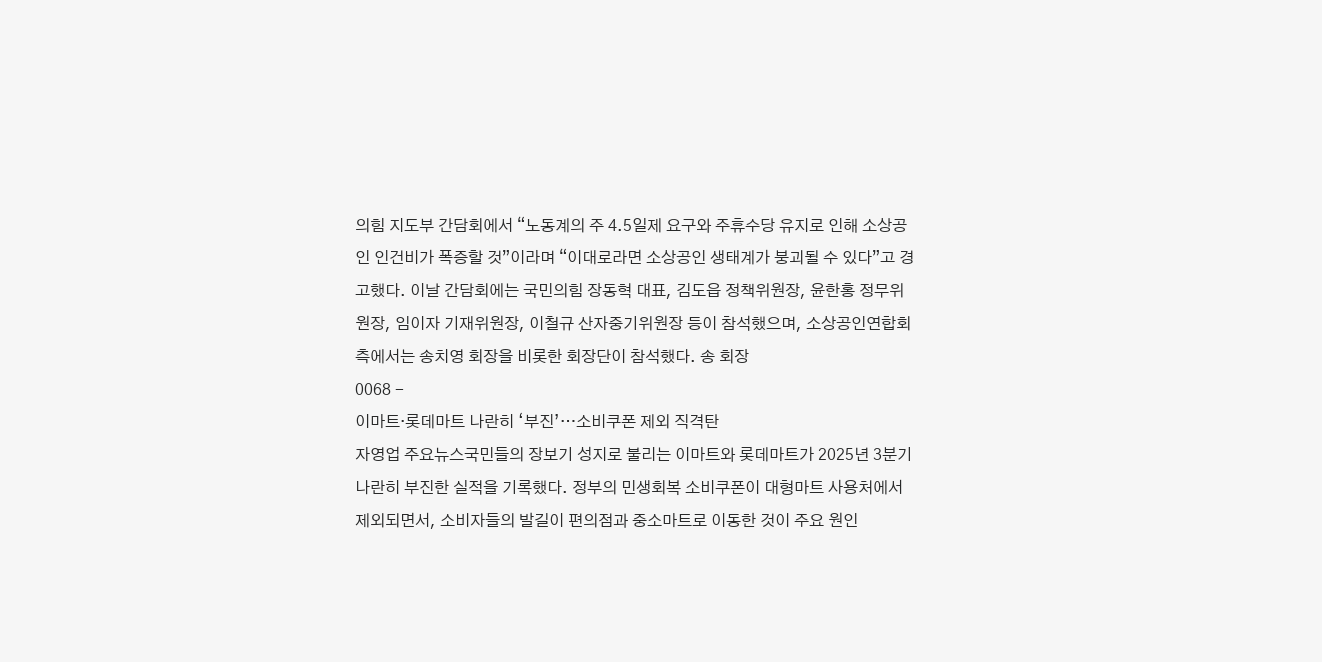의힘 지도부 간담회에서 “노동계의 주 4.5일제 요구와 주휴수당 유지로 인해 소상공인 인건비가 폭증할 것”이라며 “이대로라면 소상공인 생태계가 붕괴될 수 있다”고 경고했다. 이날 간담회에는 국민의힘 장동혁 대표, 김도읍 정책위원장, 윤한홍 정무위원장, 임이자 기재위원장, 이철규 산자중기위원장 등이 참석했으며, 소상공인연합회 측에서는 송치영 회장을 비롯한 회장단이 참석했다. 송 회장
0068 -
이마트·롯데마트 나란히 ‘부진’…소비쿠폰 제외 직격탄
자영업 주요뉴스국민들의 장보기 성지로 불리는 이마트와 롯데마트가 2025년 3분기 나란히 부진한 실적을 기록했다. 정부의 민생회복 소비쿠폰이 대형마트 사용처에서 제외되면서, 소비자들의 발길이 편의점과 중소마트로 이동한 것이 주요 원인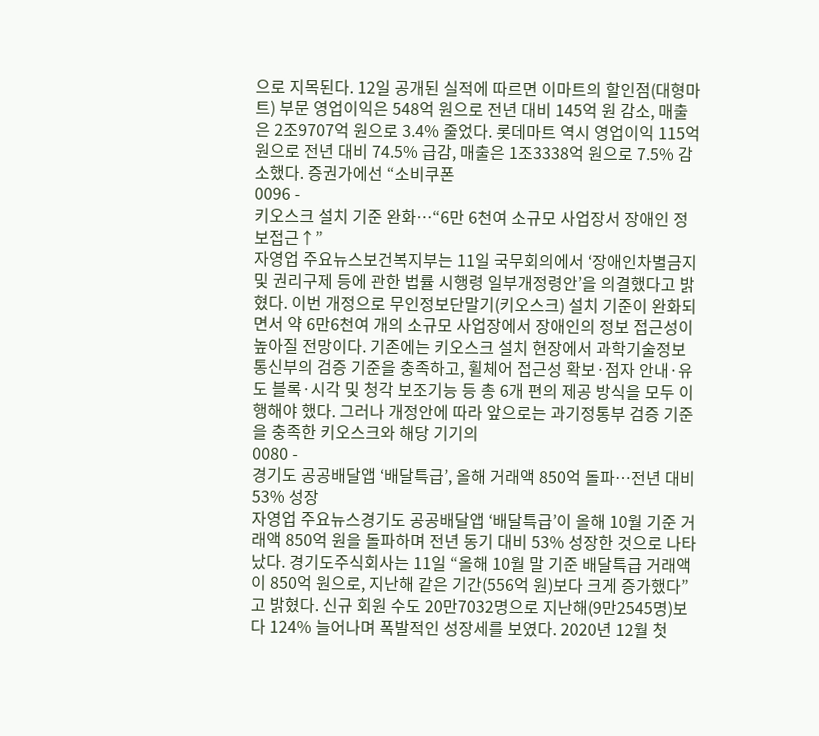으로 지목된다. 12일 공개된 실적에 따르면 이마트의 할인점(대형마트) 부문 영업이익은 548억 원으로 전년 대비 145억 원 감소, 매출은 2조9707억 원으로 3.4% 줄었다. 롯데마트 역시 영업이익 115억 원으로 전년 대비 74.5% 급감, 매출은 1조3338억 원으로 7.5% 감소했다. 증권가에선 “소비쿠폰
0096 -
키오스크 설치 기준 완화…“6만 6천여 소규모 사업장서 장애인 정보접근↑”
자영업 주요뉴스보건복지부는 11일 국무회의에서 ‘장애인차별금지 및 권리구제 등에 관한 법률 시행령 일부개정령안’을 의결했다고 밝혔다. 이번 개정으로 무인정보단말기(키오스크) 설치 기준이 완화되면서 약 6만6천여 개의 소규모 사업장에서 장애인의 정보 접근성이 높아질 전망이다. 기존에는 키오스크 설치 현장에서 과학기술정보통신부의 검증 기준을 충족하고, 휠체어 접근성 확보·점자 안내·유도 블록·시각 및 청각 보조기능 등 총 6개 편의 제공 방식을 모두 이행해야 했다. 그러나 개정안에 따라 앞으로는 과기정통부 검증 기준을 충족한 키오스크와 해당 기기의
0080 -
경기도 공공배달앱 ‘배달특급’, 올해 거래액 850억 돌파…전년 대비 53% 성장
자영업 주요뉴스경기도 공공배달앱 ‘배달특급’이 올해 10월 기준 거래액 850억 원을 돌파하며 전년 동기 대비 53% 성장한 것으로 나타났다. 경기도주식회사는 11일 “올해 10월 말 기준 배달특급 거래액이 850억 원으로, 지난해 같은 기간(556억 원)보다 크게 증가했다”고 밝혔다. 신규 회원 수도 20만7032명으로 지난해(9만2545명)보다 124% 늘어나며 폭발적인 성장세를 보였다. 2020년 12월 첫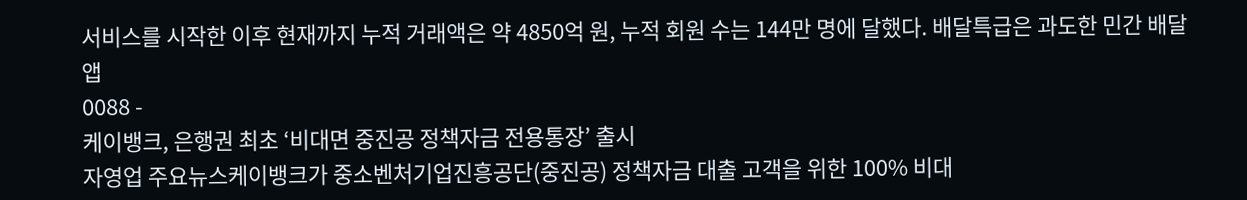서비스를 시작한 이후 현재까지 누적 거래액은 약 4850억 원, 누적 회원 수는 144만 명에 달했다. 배달특급은 과도한 민간 배달앱
0088 -
케이뱅크, 은행권 최초 ‘비대면 중진공 정책자금 전용통장’ 출시
자영업 주요뉴스케이뱅크가 중소벤처기업진흥공단(중진공) 정책자금 대출 고객을 위한 100% 비대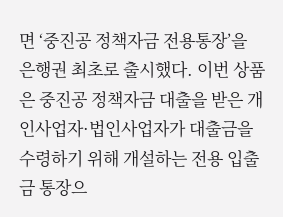면 ‘중진공 정책자금 전용통장’을 은행권 최초로 출시했다. 이번 상품은 중진공 정책자금 대출을 받은 개인사업자·법인사업자가 대출금을 수령하기 위해 개설하는 전용 입출금 통장으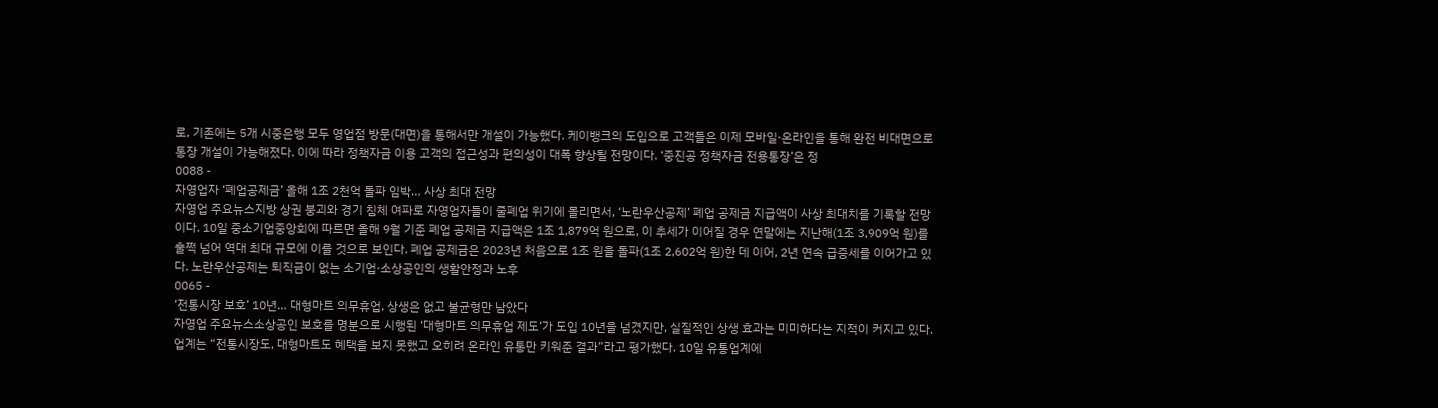로, 기존에는 5개 시중은행 모두 영업점 방문(대면)을 통해서만 개설이 가능했다. 케이뱅크의 도입으로 고객들은 이제 모바일·온라인을 통해 완전 비대면으로 통장 개설이 가능해졌다. 이에 따라 정책자금 이용 고객의 접근성과 편의성이 대폭 향상될 전망이다. ‘중진공 정책자금 전용통장’은 정
0088 -
자영업자 ‘폐업공제금’ 올해 1조 2천억 돌파 임박… 사상 최대 전망
자영업 주요뉴스지방 상권 붕괴와 경기 침체 여파로 자영업자들이 줄폐업 위기에 몰리면서, ‘노란우산공제’ 폐업 공제금 지급액이 사상 최대치를 기록할 전망이다. 10일 중소기업중앙회에 따르면 올해 9월 기준 폐업 공제금 지급액은 1조 1,879억 원으로, 이 추세가 이어질 경우 연말에는 지난해(1조 3,909억 원)를 훌쩍 넘어 역대 최대 규모에 이를 것으로 보인다. 폐업 공제금은 2023년 처음으로 1조 원을 돌파(1조 2,602억 원)한 데 이어, 2년 연속 급증세를 이어가고 있다. 노란우산공제는 퇴직금이 없는 소기업·소상공인의 생활안정과 노후
0065 -
‘전통시장 보호’ 10년… 대형마트 의무휴업, 상생은 없고 불균형만 남았다
자영업 주요뉴스소상공인 보호를 명분으로 시행된 ‘대형마트 의무휴업 제도’가 도입 10년을 넘겼지만, 실질적인 상생 효과는 미미하다는 지적이 커지고 있다. 업계는 “전통시장도, 대형마트도 혜택을 보지 못했고 오히려 온라인 유통만 키워준 결과”라고 평가했다. 10일 유통업계에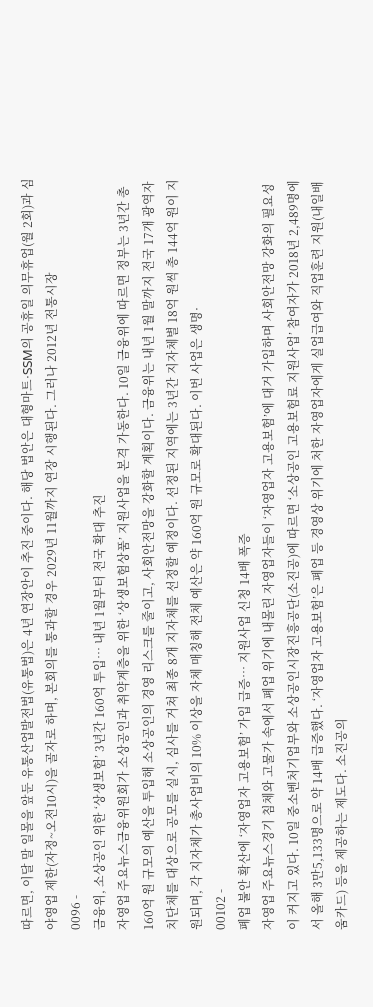따르면, 이달 말 일몰을 앞둔 유통산업발전법(유통법)은 4년 연장안이 추진 중이다. 해당 법안은 대형마트·SSM의 공휴일 의무휴업(월 2회)과 심야영업 제한(자정~오전10시)을 골자로 하며, 본회의를 통과할 경우 2029년 11월까지 연장 시행된다. 그러나 2012년 전통시장
0096 -
금융위, 소상공인 위한 ‘상생보험’ 3년간 160억 투입… 내년 1월부터 전국 확대 추진
자영업 주요뉴스금융위원회가 소상공인과 취약계층을 위한 ‘상생보험상품’ 지원사업을 본격 가동한다. 10일 금융위에 따르면 정부는 3년간 총 160억 원 규모의 예산을 투입해 소상공인의 경영 리스크를 줄이고, 사회안전망을 강화할 계획이다. 금융위는 내년 1월 말까지 전국 17개 광역자치단체를 대상으로 공모를 실시, 심사를 거쳐 최종 8개 지자체를 선정할 예정이다. 선정된 지역에는 3년간 지자체별 18억 원씩 총 144억 원이 지원되며, 각 지자체가 총사업비의 10% 이상을 자체 매칭해 전체 예산은 약 160억 원 규모로 확대된다. 이번 사업은 생명·
00102 -
폐업 불안 확산에 ‘자영업자 고용보험’ 가입 급증… 지원사업 신청 14배 폭증
자영업 주요뉴스경기 침체와 고물가 속에서 폐업 위기에 내몰린 자영업자들이 ‘자영업자 고용보험’에 대거 가입하며 사회안전망 강화의 필요성이 커지고 있다. 10일 중소벤처기업부와 소상공인시장진흥공단(소진공)에 따르면 ‘소상공인 고용보험료 지원사업’ 참여자가 2018년 2,489명에서 올해 3만5,133명으로 약 14배 급증했다. ‘자영업자 고용보험’은 폐업 등 경영상 위기에 처한 자영업자에게 실업급여와 직업훈련 지원(내일배움카드) 등을 제공하는 제도다. 소진공의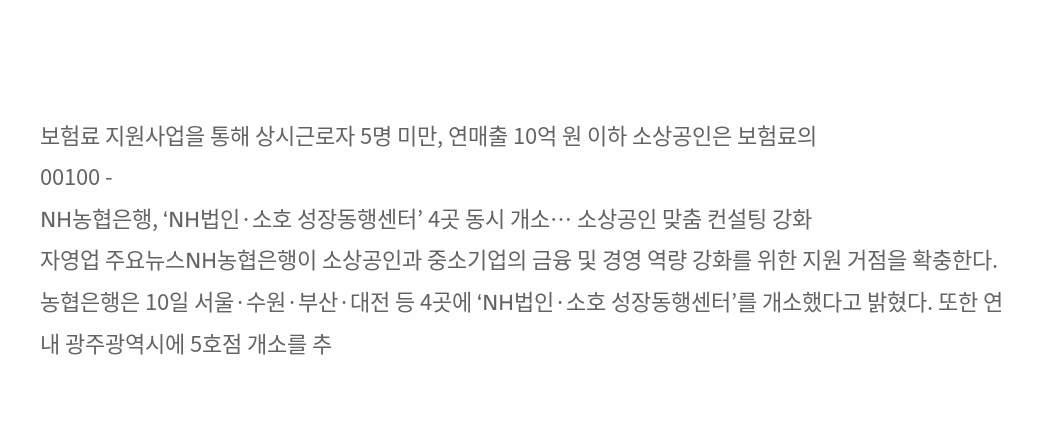보험료 지원사업을 통해 상시근로자 5명 미만, 연매출 10억 원 이하 소상공인은 보험료의
00100 -
NH농협은행, ‘NH법인·소호 성장동행센터’ 4곳 동시 개소… 소상공인 맞춤 컨설팅 강화
자영업 주요뉴스NH농협은행이 소상공인과 중소기업의 금융 및 경영 역량 강화를 위한 지원 거점을 확충한다. 농협은행은 10일 서울·수원·부산·대전 등 4곳에 ‘NH법인·소호 성장동행센터’를 개소했다고 밝혔다. 또한 연내 광주광역시에 5호점 개소를 추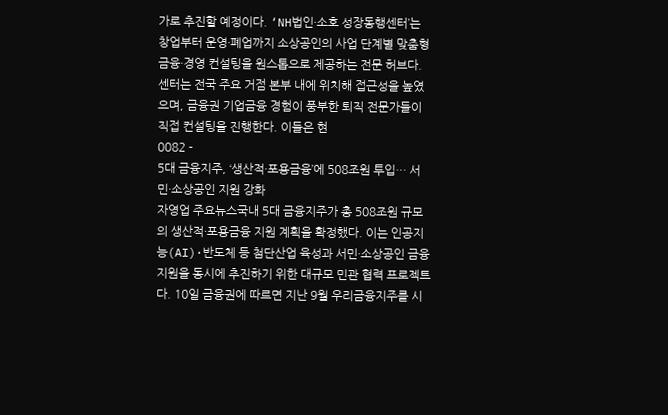가로 추진할 예정이다. ‘NH법인·소호 성장동행센터’는 창업부터 운영·폐업까지 소상공인의 사업 단계별 맞춤형 금융·경영 컨설팅을 원스톱으로 제공하는 전문 허브다. 센터는 전국 주요 거점 본부 내에 위치해 접근성을 높였으며, 금융권 기업금융 경험이 풍부한 퇴직 전문가들이 직접 컨설팅을 진행한다. 이들은 현
0082 -
5대 금융지주, ‘생산적·포용금융’에 508조원 투입… 서민·소상공인 지원 강화
자영업 주요뉴스국내 5대 금융지주가 총 508조원 규모의 생산적·포용금융 지원 계획을 확정했다. 이는 인공지능(AI)·반도체 등 첨단산업 육성과 서민·소상공인 금융지원을 동시에 추진하기 위한 대규모 민관 협력 프로젝트다. 10일 금융권에 따르면 지난 9월 우리금융지주를 시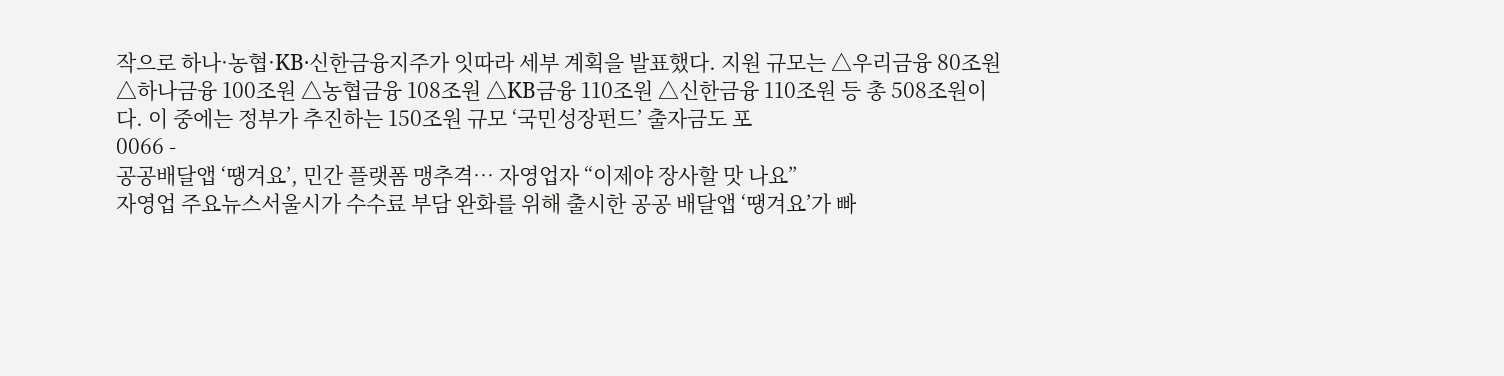작으로 하나·농협·KB·신한금융지주가 잇따라 세부 계획을 발표했다. 지원 규모는 △우리금융 80조원 △하나금융 100조원 △농협금융 108조원 △KB금융 110조원 △신한금융 110조원 등 총 508조원이다. 이 중에는 정부가 추진하는 150조원 규모 ‘국민성장펀드’ 출자금도 포
0066 -
공공배달앱 ‘땡겨요’, 민간 플랫폼 맹추격… 자영업자 “이제야 장사할 맛 나요”
자영업 주요뉴스서울시가 수수료 부담 완화를 위해 출시한 공공 배달앱 ‘땡겨요’가 빠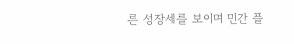른 성장세를 보이며 민간 플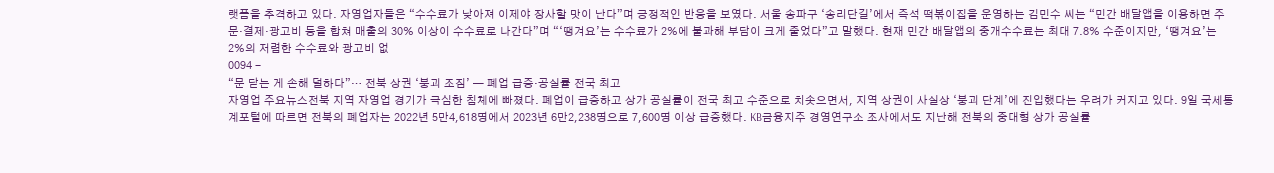랫폼을 추격하고 있다. 자영업자들은 “수수료가 낮아져 이제야 장사할 맛이 난다”며 긍정적인 반응을 보였다. 서울 송파구 ‘송리단길’에서 즉석 떡볶이집을 운영하는 김민수 씨는 “민간 배달앱을 이용하면 주문·결제·광고비 등을 합쳐 매출의 30% 이상이 수수료로 나간다”며 “‘땡겨요’는 수수료가 2%에 불과해 부담이 크게 줄었다”고 말했다. 현재 민간 배달앱의 중개수수료는 최대 7.8% 수준이지만, ‘땡겨요’는 2%의 저렴한 수수료와 광고비 없
0094 -
“문 닫는 게 손해 덜하다”… 전북 상권 ‘붕괴 조짐’ — 폐업 급증·공실률 전국 최고
자영업 주요뉴스전북 지역 자영업 경기가 극심한 침체에 빠졌다. 폐업이 급증하고 상가 공실률이 전국 최고 수준으로 치솟으면서, 지역 상권이 사실상 ‘붕괴 단계’에 진입했다는 우려가 커지고 있다. 9일 국세통계포털에 따르면 전북의 폐업자는 2022년 5만4,618명에서 2023년 6만2,238명으로 7,600명 이상 급증했다. KB금융지주 경영연구소 조사에서도 지난해 전북의 중대형 상가 공실률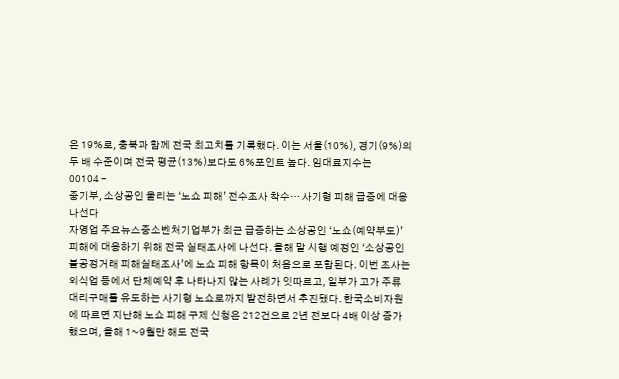은 19%로, 충북과 함께 전국 최고치를 기록했다. 이는 서울(10%), 경기(9%)의 두 배 수준이며 전국 평균(13%)보다도 6%포인트 높다. 임대료지수는
00104 -
중기부, 소상공인 울리는 ‘노쇼 피해’ 전수조사 착수… 사기형 피해 급증에 대응 나선다
자영업 주요뉴스중소벤처기업부가 최근 급증하는 소상공인 ‘노쇼(예약부도)’ 피해에 대응하기 위해 전국 실태조사에 나선다. 올해 말 시행 예정인 ‘소상공인 불공정거래 피해실태조사’에 노쇼 피해 항목이 처음으로 포함된다. 이번 조사는 외식업 등에서 단체예약 후 나타나지 않는 사례가 잇따르고, 일부가 고가 주류 대리구매를 유도하는 사기형 노쇼로까지 발전하면서 추진됐다. 한국소비자원에 따르면 지난해 노쇼 피해 구제 신청은 212건으로 2년 전보다 4배 이상 증가했으며, 올해 1~9월만 해도 전국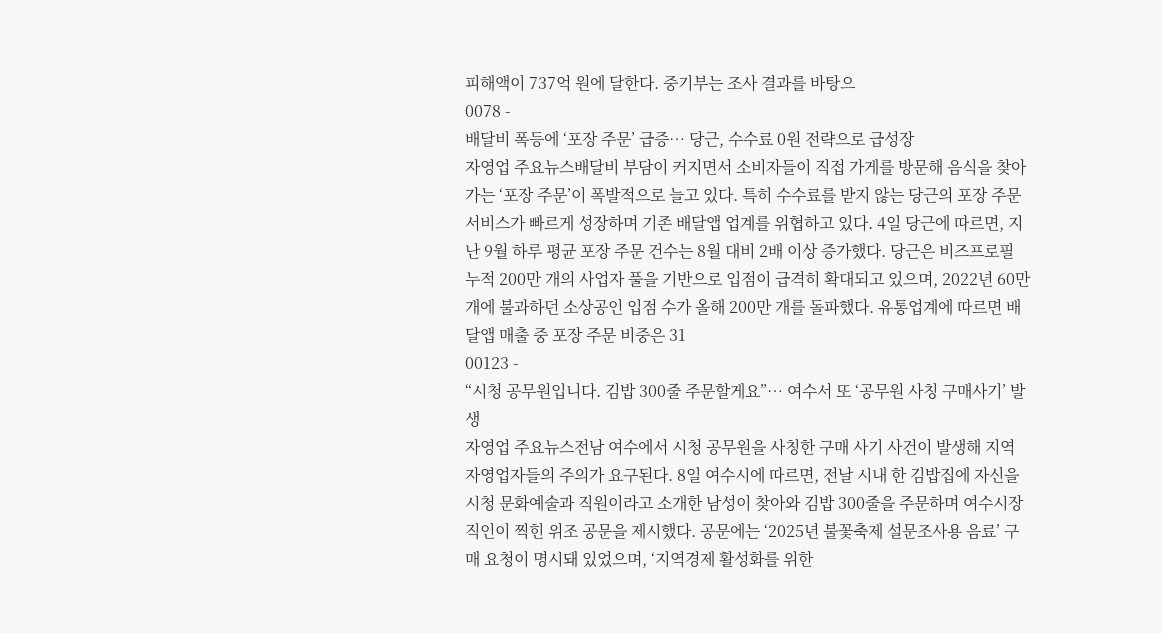피해액이 737억 원에 달한다. 중기부는 조사 결과를 바탕으
0078 -
배달비 폭등에 ‘포장 주문’ 급증… 당근, 수수료 0원 전략으로 급성장
자영업 주요뉴스배달비 부담이 커지면서 소비자들이 직접 가게를 방문해 음식을 찾아가는 ‘포장 주문’이 폭발적으로 늘고 있다. 특히 수수료를 받지 않는 당근의 포장 주문 서비스가 빠르게 성장하며 기존 배달앱 업계를 위협하고 있다. 4일 당근에 따르면, 지난 9월 하루 평균 포장 주문 건수는 8월 대비 2배 이상 증가했다. 당근은 비즈프로필 누적 200만 개의 사업자 풀을 기반으로 입점이 급격히 확대되고 있으며, 2022년 60만 개에 불과하던 소상공인 입점 수가 올해 200만 개를 돌파했다. 유통업계에 따르면 배달앱 매출 중 포장 주문 비중은 31
00123 -
“시청 공무원입니다. 김밥 300줄 주문할게요”… 여수서 또 ‘공무원 사칭 구매사기’ 발생
자영업 주요뉴스전남 여수에서 시청 공무원을 사칭한 구매 사기 사건이 발생해 지역 자영업자들의 주의가 요구된다. 8일 여수시에 따르면, 전날 시내 한 김밥집에 자신을 시청 문화예술과 직원이라고 소개한 남성이 찾아와 김밥 300줄을 주문하며 여수시장 직인이 찍힌 위조 공문을 제시했다. 공문에는 ‘2025년 불꽃축제 설문조사용 음료’ 구매 요청이 명시돼 있었으며, ‘지역경제 활성화를 위한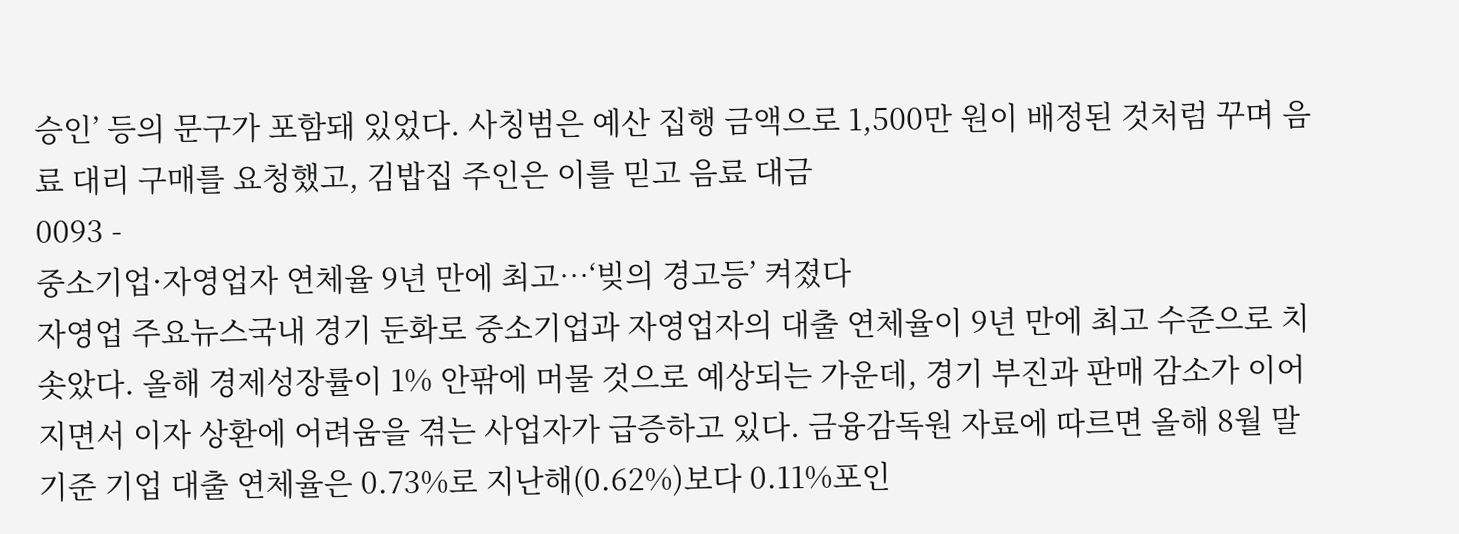승인’ 등의 문구가 포함돼 있었다. 사칭범은 예산 집행 금액으로 1,500만 원이 배정된 것처럼 꾸며 음료 대리 구매를 요청했고, 김밥집 주인은 이를 믿고 음료 대금
0093 -
중소기업·자영업자 연체율 9년 만에 최고…‘빚의 경고등’ 켜졌다
자영업 주요뉴스국내 경기 둔화로 중소기업과 자영업자의 대출 연체율이 9년 만에 최고 수준으로 치솟았다. 올해 경제성장률이 1% 안팎에 머물 것으로 예상되는 가운데, 경기 부진과 판매 감소가 이어지면서 이자 상환에 어려움을 겪는 사업자가 급증하고 있다. 금융감독원 자료에 따르면 올해 8월 말 기준 기업 대출 연체율은 0.73%로 지난해(0.62%)보다 0.11%포인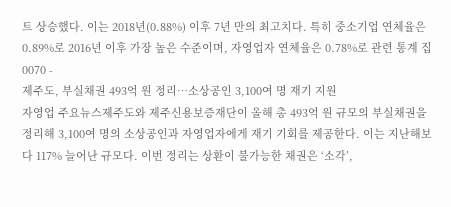트 상승했다. 이는 2018년(0.88%) 이후 7년 만의 최고치다. 특히 중소기업 연체율은 0.89%로 2016년 이후 가장 높은 수준이며, 자영업자 연체율은 0.78%로 관련 통계 집
0070 -
제주도, 부실채권 493억 원 정리…소상공인 3,100여 명 재기 지원
자영업 주요뉴스제주도와 제주신용보증재단이 올해 총 493억 원 규모의 부실채권을 정리해 3,100여 명의 소상공인과 자영업자에게 재기 기회를 제공한다. 이는 지난해보다 117% 늘어난 규모다. 이번 정리는 상환이 불가능한 채권은 ‘소각’,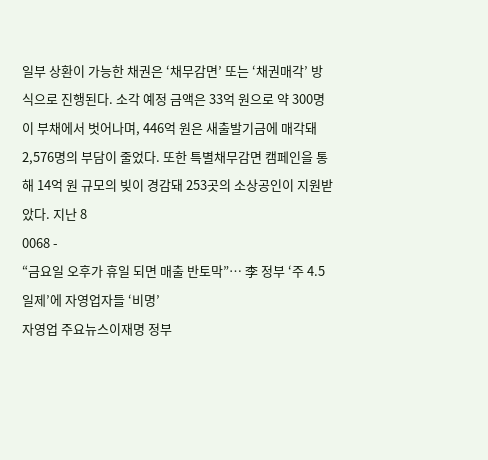일부 상환이 가능한 채권은 ‘채무감면’ 또는 ‘채권매각’ 방식으로 진행된다. 소각 예정 금액은 33억 원으로 약 300명이 부채에서 벗어나며, 446억 원은 새출발기금에 매각돼 2,576명의 부담이 줄었다. 또한 특별채무감면 캠페인을 통해 14억 원 규모의 빚이 경감돼 253곳의 소상공인이 지원받았다. 지난 8
0068 -
“금요일 오후가 휴일 되면 매출 반토막”… 李 정부 ‘주 4.5일제’에 자영업자들 ‘비명’
자영업 주요뉴스이재명 정부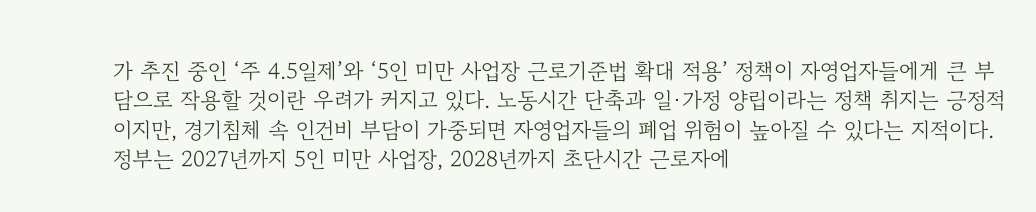가 추진 중인 ‘주 4.5일제’와 ‘5인 미만 사업장 근로기준법 확대 적용’ 정책이 자영업자들에게 큰 부담으로 작용할 것이란 우려가 커지고 있다. 노동시간 단축과 일·가정 양립이라는 정책 취지는 긍정적이지만, 경기침체 속 인건비 부담이 가중되면 자영업자들의 폐업 위험이 높아질 수 있다는 지적이다. 정부는 2027년까지 5인 미만 사업장, 2028년까지 초단시간 근로자에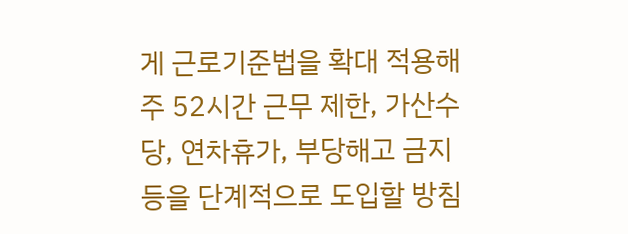게 근로기준법을 확대 적용해 주 52시간 근무 제한, 가산수당, 연차휴가, 부당해고 금지 등을 단계적으로 도입할 방침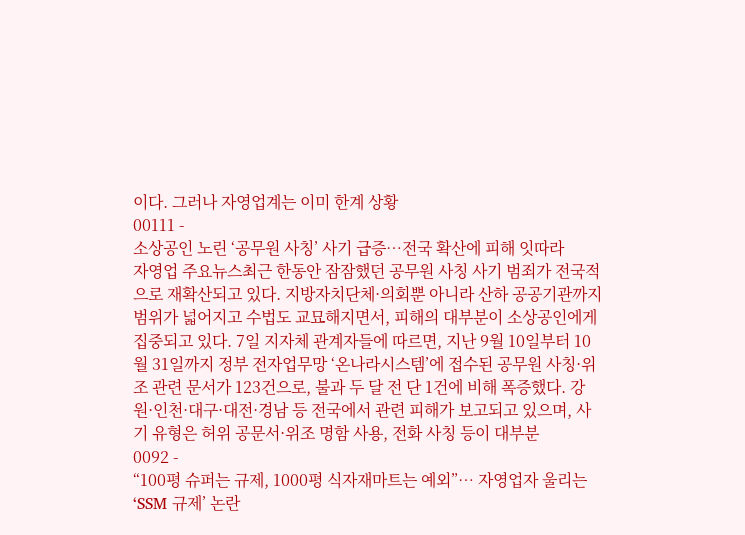이다. 그러나 자영업계는 이미 한계 상황
00111 -
소상공인 노린 ‘공무원 사칭’ 사기 급증…전국 확산에 피해 잇따라
자영업 주요뉴스최근 한동안 잠잠했던 공무원 사칭 사기 범죄가 전국적으로 재확산되고 있다. 지방자치단체·의회뿐 아니라 산하 공공기관까지 범위가 넓어지고 수법도 교묘해지면서, 피해의 대부분이 소상공인에게 집중되고 있다. 7일 지자체 관계자들에 따르면, 지난 9월 10일부터 10월 31일까지 정부 전자업무망 ‘온나라시스템’에 접수된 공무원 사칭·위조 관련 문서가 123건으로, 불과 두 달 전 단 1건에 비해 폭증했다. 강원·인천·대구·대전·경남 등 전국에서 관련 피해가 보고되고 있으며, 사기 유형은 허위 공문서·위조 명함 사용, 전화 사칭 등이 대부분
0092 -
“100평 슈퍼는 규제, 1000평 식자재마트는 예외”… 자영업자 울리는 ‘SSM 규제’ 논란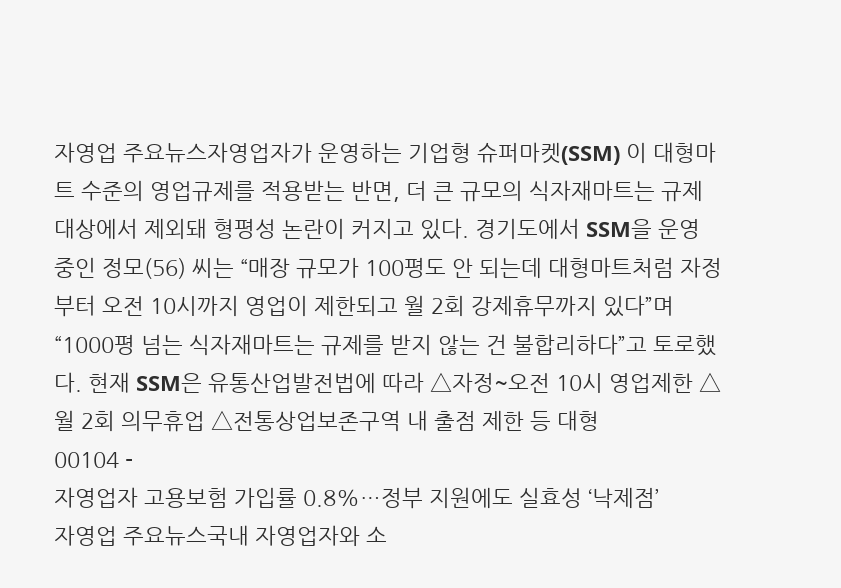자영업 주요뉴스자영업자가 운영하는 기업형 슈퍼마켓(SSM) 이 대형마트 수준의 영업규제를 적용받는 반면, 더 큰 규모의 식자재마트는 규제 대상에서 제외돼 형평성 논란이 커지고 있다. 경기도에서 SSM을 운영 중인 정모(56) 씨는 “매장 규모가 100평도 안 되는데 대형마트처럼 자정부터 오전 10시까지 영업이 제한되고 월 2회 강제휴무까지 있다”며 “1000평 넘는 식자재마트는 규제를 받지 않는 건 불합리하다”고 토로했다. 현재 SSM은 유통산업발전법에 따라 △자정~오전 10시 영업제한 △월 2회 의무휴업 △전통상업보존구역 내 출점 제한 등 대형
00104 -
자영업자 고용보험 가입률 0.8%…정부 지원에도 실효성 ‘낙제점’
자영업 주요뉴스국내 자영업자와 소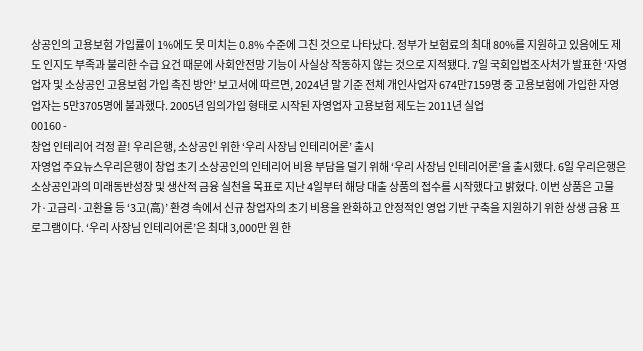상공인의 고용보험 가입률이 1%에도 못 미치는 0.8% 수준에 그친 것으로 나타났다. 정부가 보험료의 최대 80%를 지원하고 있음에도 제도 인지도 부족과 불리한 수급 요건 때문에 사회안전망 기능이 사실상 작동하지 않는 것으로 지적됐다. 7일 국회입법조사처가 발표한 ‘자영업자 및 소상공인 고용보험 가입 촉진 방안’ 보고서에 따르면, 2024년 말 기준 전체 개인사업자 674만7159명 중 고용보험에 가입한 자영업자는 5만3705명에 불과했다. 2005년 임의가입 형태로 시작된 자영업자 고용보험 제도는 2011년 실업
00160 -
창업 인테리어 걱정 끝! 우리은행, 소상공인 위한 ‘우리 사장님 인테리어론’ 출시
자영업 주요뉴스우리은행이 창업 초기 소상공인의 인테리어 비용 부담을 덜기 위해 ‘우리 사장님 인테리어론’을 출시했다. 6일 우리은행은 소상공인과의 미래동반성장 및 생산적 금융 실천을 목표로 지난 4일부터 해당 대출 상품의 접수를 시작했다고 밝혔다. 이번 상품은 고물가·고금리·고환율 등 ‘3고(高)’ 환경 속에서 신규 창업자의 초기 비용을 완화하고 안정적인 영업 기반 구축을 지원하기 위한 상생 금융 프로그램이다. ‘우리 사장님 인테리어론’은 최대 3,000만 원 한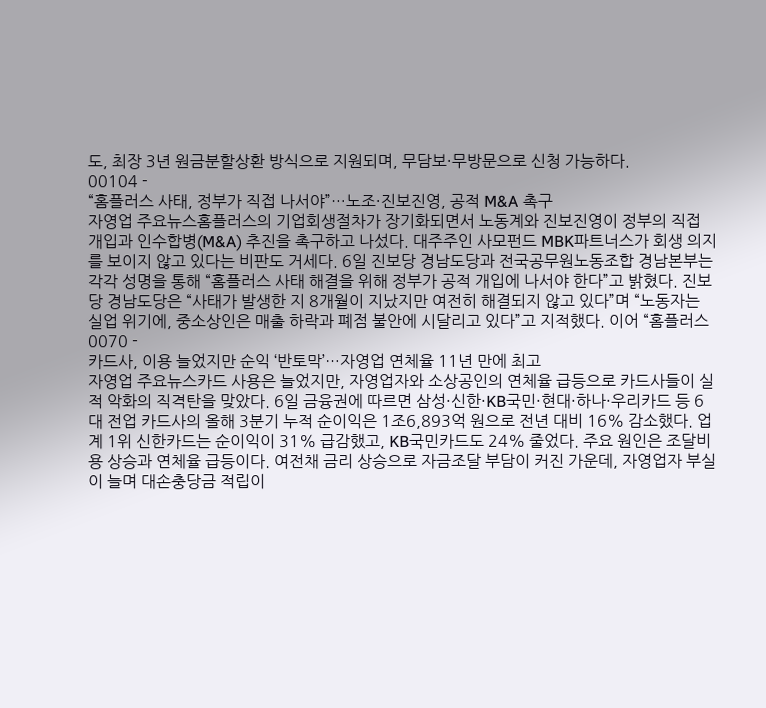도, 최장 3년 원금분할상환 방식으로 지원되며, 무담보·무방문으로 신청 가능하다.
00104 -
“홈플러스 사태, 정부가 직접 나서야”…노조·진보진영, 공적 M&A 촉구
자영업 주요뉴스홈플러스의 기업회생절차가 장기화되면서 노동계와 진보진영이 정부의 직접 개입과 인수합병(M&A) 추진을 촉구하고 나섰다. 대주주인 사모펀드 MBK파트너스가 회생 의지를 보이지 않고 있다는 비판도 거세다. 6일 진보당 경남도당과 전국공무원노동조합 경남본부는 각각 성명을 통해 “홈플러스 사태 해결을 위해 정부가 공적 개입에 나서야 한다”고 밝혔다. 진보당 경남도당은 “사태가 발생한 지 8개월이 지났지만 여전히 해결되지 않고 있다”며 “노동자는 실업 위기에, 중소상인은 매출 하락과 폐점 불안에 시달리고 있다”고 지적했다. 이어 “홈플러스
0070 -
카드사, 이용 늘었지만 순익 ‘반토막’…자영업 연체율 11년 만에 최고
자영업 주요뉴스카드 사용은 늘었지만, 자영업자와 소상공인의 연체율 급등으로 카드사들이 실적 악화의 직격탄을 맞았다. 6일 금융권에 따르면 삼성·신한·KB국민·현대·하나·우리카드 등 6대 전업 카드사의 올해 3분기 누적 순이익은 1조6,893억 원으로 전년 대비 16% 감소했다. 업계 1위 신한카드는 순이익이 31% 급감했고, KB국민카드도 24% 줄었다. 주요 원인은 조달비용 상승과 연체율 급등이다. 여전채 금리 상승으로 자금조달 부담이 커진 가운데, 자영업자 부실이 늘며 대손충당금 적립이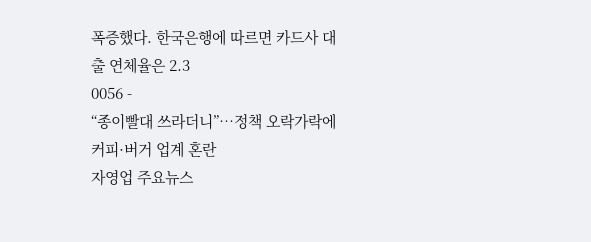폭증했다. 한국은행에 따르면 카드사 대출 연체율은 2.3
0056 -
“종이빨대 쓰라더니”…정책 오락가락에 커피·버거 업계 혼란
자영업 주요뉴스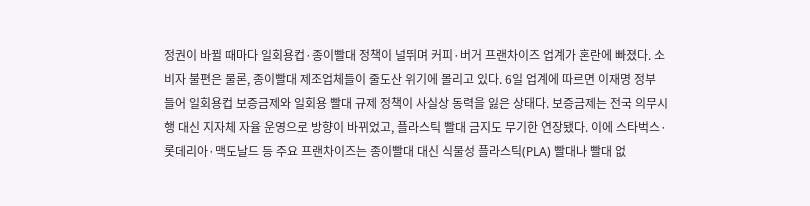정권이 바뀔 때마다 일회용컵·종이빨대 정책이 널뛰며 커피·버거 프랜차이즈 업계가 혼란에 빠졌다. 소비자 불편은 물론, 종이빨대 제조업체들이 줄도산 위기에 몰리고 있다. 6일 업계에 따르면 이재명 정부 들어 일회용컵 보증금제와 일회용 빨대 규제 정책이 사실상 동력을 잃은 상태다. 보증금제는 전국 의무시행 대신 지자체 자율 운영으로 방향이 바뀌었고, 플라스틱 빨대 금지도 무기한 연장됐다. 이에 스타벅스·롯데리아·맥도날드 등 주요 프랜차이즈는 종이빨대 대신 식물성 플라스틱(PLA) 빨대나 빨대 없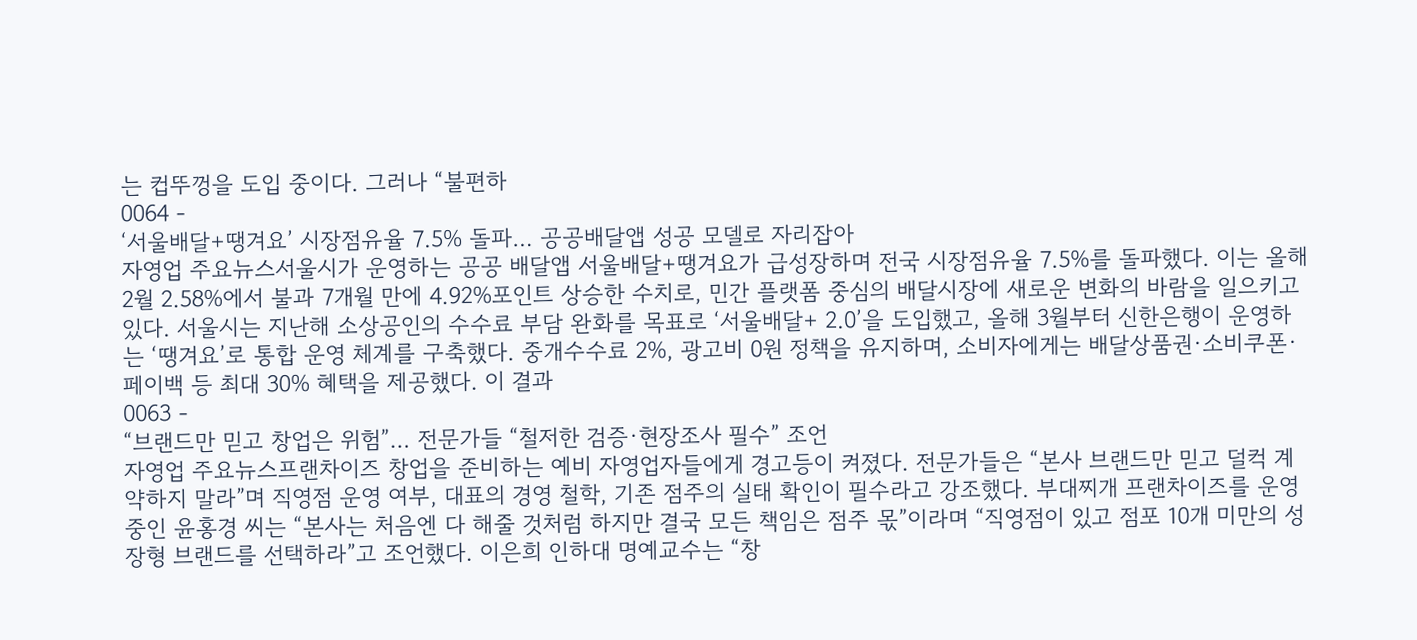는 컵뚜껑을 도입 중이다. 그러나 “불편하
0064 -
‘서울배달+땡겨요’ 시장점유율 7.5% 돌파… 공공배달앱 성공 모델로 자리잡아
자영업 주요뉴스서울시가 운영하는 공공 배달앱 서울배달+땡겨요가 급성장하며 전국 시장점유율 7.5%를 돌파했다. 이는 올해 2월 2.58%에서 불과 7개월 만에 4.92%포인트 상승한 수치로, 민간 플랫폼 중심의 배달시장에 새로운 변화의 바람을 일으키고 있다. 서울시는 지난해 소상공인의 수수료 부담 완화를 목표로 ‘서울배달+ 2.0’을 도입했고, 올해 3월부터 신한은행이 운영하는 ‘땡겨요’로 통합 운영 체계를 구축했다. 중개수수료 2%, 광고비 0원 정책을 유지하며, 소비자에게는 배달상품권·소비쿠폰·페이백 등 최대 30% 혜택을 제공했다. 이 결과
0063 -
“브랜드만 믿고 창업은 위험”… 전문가들 “철저한 검증·현장조사 필수” 조언
자영업 주요뉴스프랜차이즈 창업을 준비하는 예비 자영업자들에게 경고등이 켜졌다. 전문가들은 “본사 브랜드만 믿고 덜컥 계약하지 말라”며 직영점 운영 여부, 대표의 경영 철학, 기존 점주의 실태 확인이 필수라고 강조했다. 부대찌개 프랜차이즈를 운영 중인 윤홍경 씨는 “본사는 처음엔 다 해줄 것처럼 하지만 결국 모든 책임은 점주 몫”이라며 “직영점이 있고 점포 10개 미만의 성장형 브랜드를 선택하라”고 조언했다. 이은희 인하대 명예교수는 “창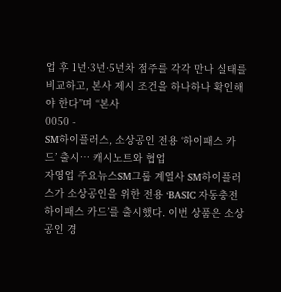업 후 1년·3년·5년차 점주를 각각 만나 실태를 비교하고, 본사 제시 조건을 하나하나 확인해야 한다”며 “본사
0050 -
SM하이플러스, 소상공인 전용 ‘하이패스 카드’ 출시… 캐시노트와 협업
자영업 주요뉴스SM그룹 계열사 SM하이플러스가 소상공인을 위한 전용 ‘BASIC 자동충전 하이패스 카드’를 출시했다. 이번 상품은 소상공인 경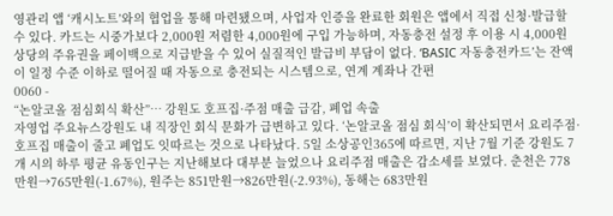영관리 앱 ‘캐시노트’와의 협업을 통해 마련됐으며, 사업자 인증을 완료한 회원은 앱에서 직접 신청·발급할 수 있다. 카드는 시중가보다 2,000원 저렴한 4,000원에 구입 가능하며, 자동충전 설정 후 이용 시 4,000원 상당의 주유권을 페이백으로 지급받을 수 있어 실질적인 발급비 부담이 없다. ‘BASIC 자동충전카드’는 잔액이 일정 수준 이하로 떨어질 때 자동으로 충전되는 시스템으로, 연계 계좌나 간편
0060 -
“논알코올 점심회식 확산”… 강원도 호프집·주점 매출 급감, 폐업 속출
자영업 주요뉴스강원도 내 직장인 회식 문화가 급변하고 있다. ‘논알코올 점심 회식’이 확산되면서 요리주점·호프집 매출이 줄고 폐업도 잇따르는 것으로 나타났다. 5일 소상공인365에 따르면, 지난 7월 기준 강원도 7개 시의 하루 평균 유동인구는 지난해보다 대부분 늘었으나 요리주점 매출은 감소세를 보였다. 춘천은 778만원→765만원(-1.67%), 원주는 851만원→826만원(-2.93%), 동해는 683만원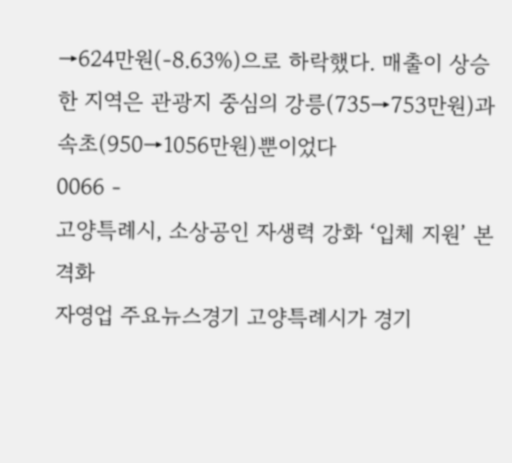→624만원(-8.63%)으로 하락했다. 매출이 상승한 지역은 관광지 중심의 강릉(735→753만원)과 속초(950→1056만원)뿐이었다
0066 -
고양특례시, 소상공인 자생력 강화 ‘입체 지원’ 본격화
자영업 주요뉴스경기 고양특례시가 경기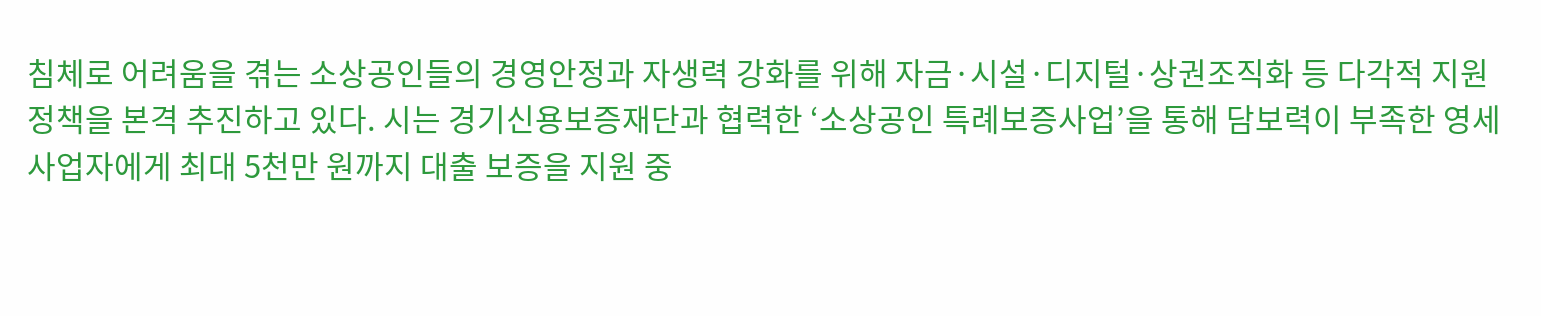침체로 어려움을 겪는 소상공인들의 경영안정과 자생력 강화를 위해 자금·시설·디지털·상권조직화 등 다각적 지원정책을 본격 추진하고 있다. 시는 경기신용보증재단과 협력한 ‘소상공인 특례보증사업’을 통해 담보력이 부족한 영세사업자에게 최대 5천만 원까지 대출 보증을 지원 중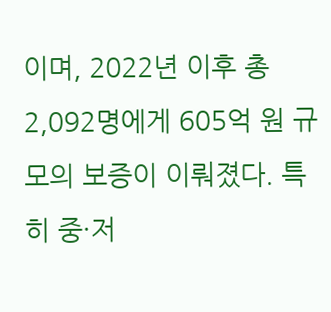이며, 2022년 이후 총 2,092명에게 605억 원 규모의 보증이 이뤄졌다. 특히 중·저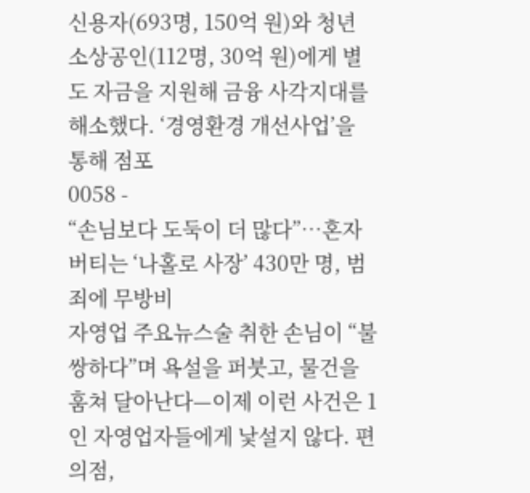신용자(693명, 150억 원)와 청년 소상공인(112명, 30억 원)에게 별도 자금을 지원해 금융 사각지대를 해소했다. ‘경영환경 개선사업’을 통해 점포
0058 -
“손님보다 도둑이 더 많다”…혼자 버티는 ‘나홀로 사장’ 430만 명, 범죄에 무방비
자영업 주요뉴스술 취한 손님이 “불쌍하다”며 욕설을 퍼붓고, 물건을 훔쳐 달아난다—이제 이런 사건은 1인 자영업자들에게 낯설지 않다. 편의점,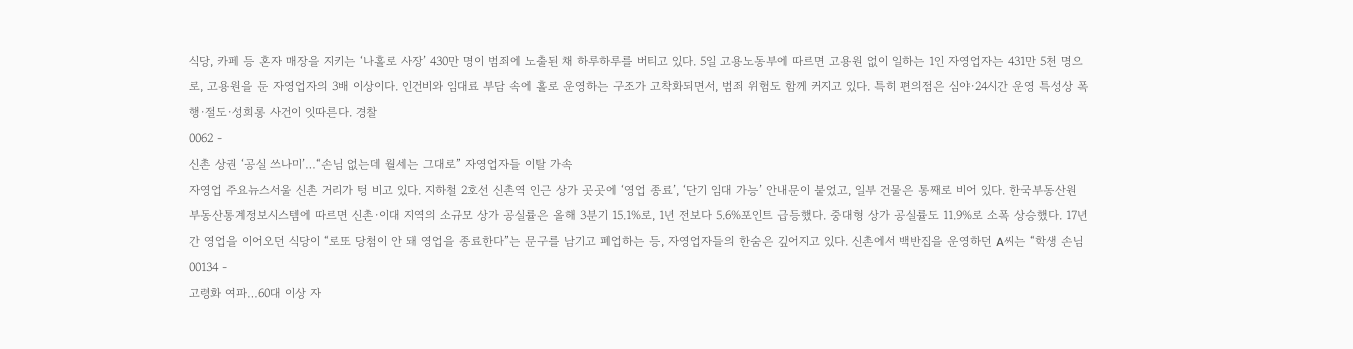식당, 카페 등 혼자 매장을 지키는 ‘나홀로 사장’ 430만 명이 범죄에 노출된 채 하루하루를 버티고 있다. 5일 고용노동부에 따르면 고용원 없이 일하는 1인 자영업자는 431만 5천 명으로, 고용원을 둔 자영업자의 3배 이상이다. 인건비와 임대료 부담 속에 홀로 운영하는 구조가 고착화되면서, 범죄 위험도 함께 커지고 있다. 특히 편의점은 심야·24시간 운영 특성상 폭행·절도·성희롱 사건이 잇따른다. 경찰
0062 -
신촌 상권 ‘공실 쓰나미’…“손님 없는데 월세는 그대로” 자영업자들 이탈 가속
자영업 주요뉴스서울 신촌 거리가 텅 비고 있다. 지하철 2호선 신촌역 인근 상가 곳곳에 ‘영업 종료’, ‘단기 임대 가능’ 안내문이 붙었고, 일부 건물은 통째로 비어 있다. 한국부동산원 부동산통계정보시스템에 따르면 신촌·이대 지역의 소규모 상가 공실률은 올해 3분기 15.1%로, 1년 전보다 5.6%포인트 급등했다. 중대형 상가 공실률도 11.9%로 소폭 상승했다. 17년간 영업을 이어오던 식당이 “로또 당첨이 안 돼 영업을 종료한다”는 문구를 남기고 폐업하는 등, 자영업자들의 한숨은 깊어지고 있다. 신촌에서 백반집을 운영하던 A씨는 “학생 손님
00134 -
고령화 여파…60대 이상 자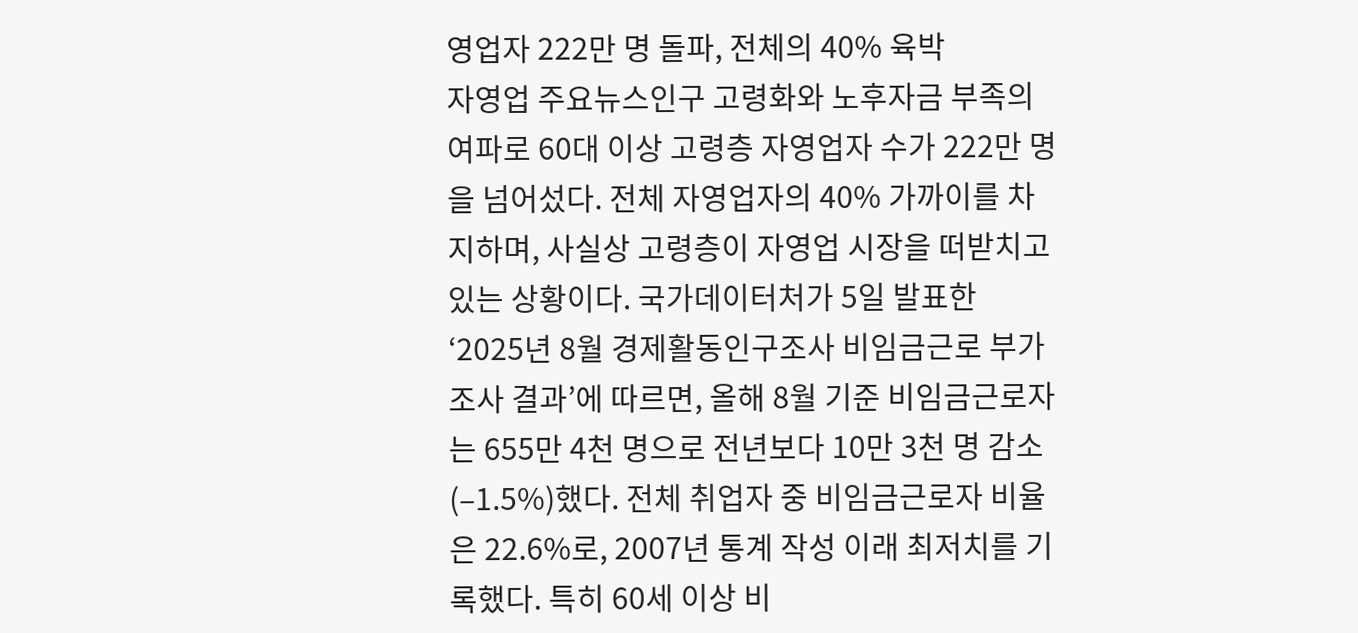영업자 222만 명 돌파, 전체의 40% 육박
자영업 주요뉴스인구 고령화와 노후자금 부족의 여파로 60대 이상 고령층 자영업자 수가 222만 명을 넘어섰다. 전체 자영업자의 40% 가까이를 차지하며, 사실상 고령층이 자영업 시장을 떠받치고 있는 상황이다. 국가데이터처가 5일 발표한 ‘2025년 8월 경제활동인구조사 비임금근로 부가조사 결과’에 따르면, 올해 8월 기준 비임금근로자는 655만 4천 명으로 전년보다 10만 3천 명 감소(–1.5%)했다. 전체 취업자 중 비임금근로자 비율은 22.6%로, 2007년 통계 작성 이래 최저치를 기록했다. 특히 60세 이상 비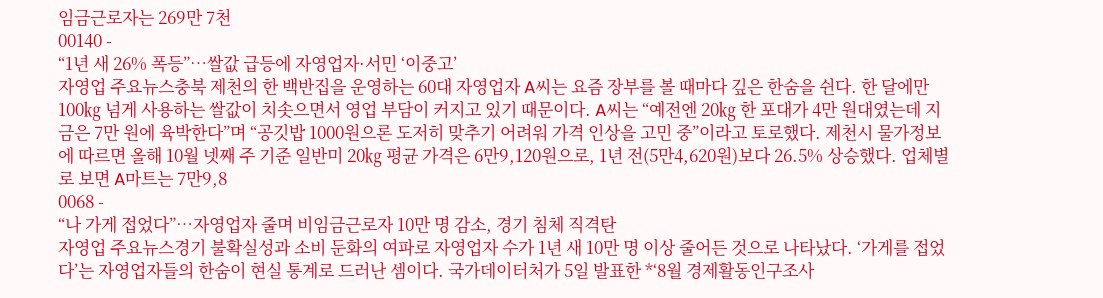임금근로자는 269만 7천
00140 -
“1년 새 26% 폭등”…쌀값 급등에 자영업자·서민 ‘이중고’
자영업 주요뉴스충북 제천의 한 백반집을 운영하는 60대 자영업자 A씨는 요즘 장부를 볼 때마다 깊은 한숨을 쉰다. 한 달에만 100㎏ 넘게 사용하는 쌀값이 치솟으면서 영업 부담이 커지고 있기 때문이다. A씨는 “예전엔 20㎏ 한 포대가 4만 원대였는데 지금은 7만 원에 육박한다”며 “공깃밥 1000원으론 도저히 맞추기 어려워 가격 인상을 고민 중”이라고 토로했다. 제천시 물가정보에 따르면 올해 10월 넷째 주 기준 일반미 20㎏ 평균 가격은 6만9,120원으로, 1년 전(5만4,620원)보다 26.5% 상승했다. 업체별로 보면 A마트는 7만9,8
0068 -
“나 가게 접었다”…자영업자 줄며 비임금근로자 10만 명 감소, 경기 침체 직격탄
자영업 주요뉴스경기 불확실성과 소비 둔화의 여파로 자영업자 수가 1년 새 10만 명 이상 줄어든 것으로 나타났다. ‘가게를 접었다’는 자영업자들의 한숨이 현실 통계로 드러난 셈이다. 국가데이터처가 5일 발표한 *‘8월 경제활동인구조사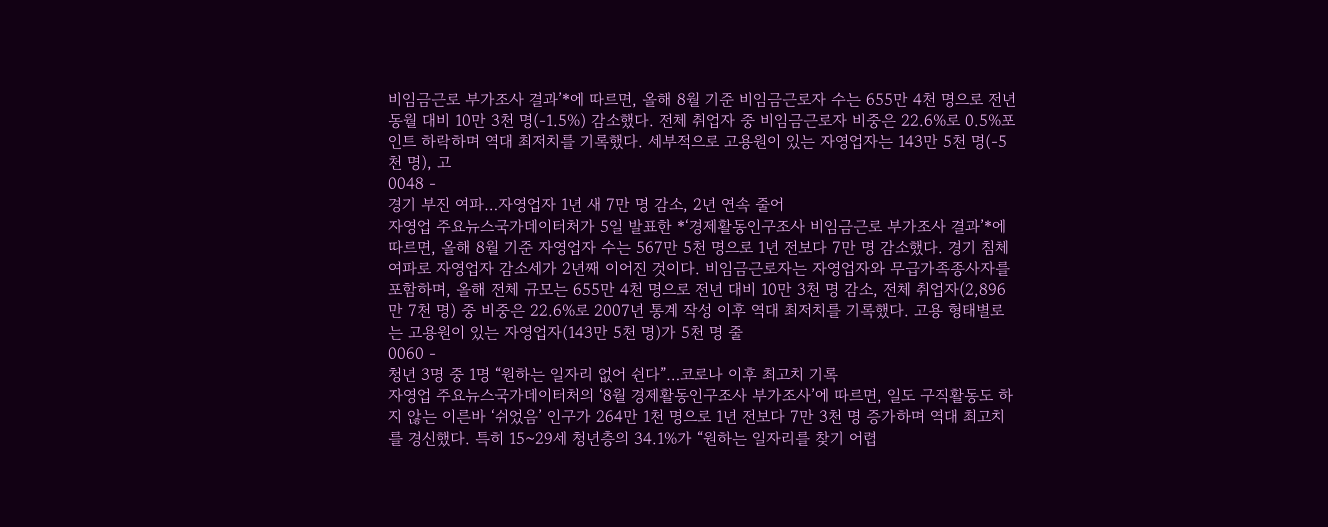비임금근로 부가조사 결과’*에 따르면, 올해 8월 기준 비임금근로자 수는 655만 4천 명으로 전년 동월 대비 10만 3천 명(-1.5%) 감소했다. 전체 취업자 중 비임금근로자 비중은 22.6%로 0.5%포인트 하락하며 역대 최저치를 기록했다. 세부적으로 고용원이 있는 자영업자는 143만 5천 명(-5천 명), 고
0048 -
경기 부진 여파…자영업자 1년 새 7만 명 감소, 2년 연속 줄어
자영업 주요뉴스국가데이터처가 5일 발표한 *‘경제활동인구조사 비임금근로 부가조사 결과’*에 따르면, 올해 8월 기준 자영업자 수는 567만 5천 명으로 1년 전보다 7만 명 감소했다. 경기 침체 여파로 자영업자 감소세가 2년째 이어진 것이다. 비임금근로자는 자영업자와 무급가족종사자를 포함하며, 올해 전체 규모는 655만 4천 명으로 전년 대비 10만 3천 명 감소, 전체 취업자(2,896만 7천 명) 중 비중은 22.6%로 2007년 통계 작성 이후 역대 최저치를 기록했다. 고용 형태별로는 고용원이 있는 자영업자(143만 5천 명)가 5천 명 줄
0060 -
청년 3명 중 1명 “원하는 일자리 없어 쉰다”…코로나 이후 최고치 기록
자영업 주요뉴스국가데이터처의 ‘8월 경제활동인구조사 부가조사’에 따르면, 일도 구직활동도 하지 않는 이른바 ‘쉬었음’ 인구가 264만 1천 명으로 1년 전보다 7만 3천 명 증가하며 역대 최고치를 경신했다. 특히 15~29세 청년층의 34.1%가 “원하는 일자리를 찾기 어렵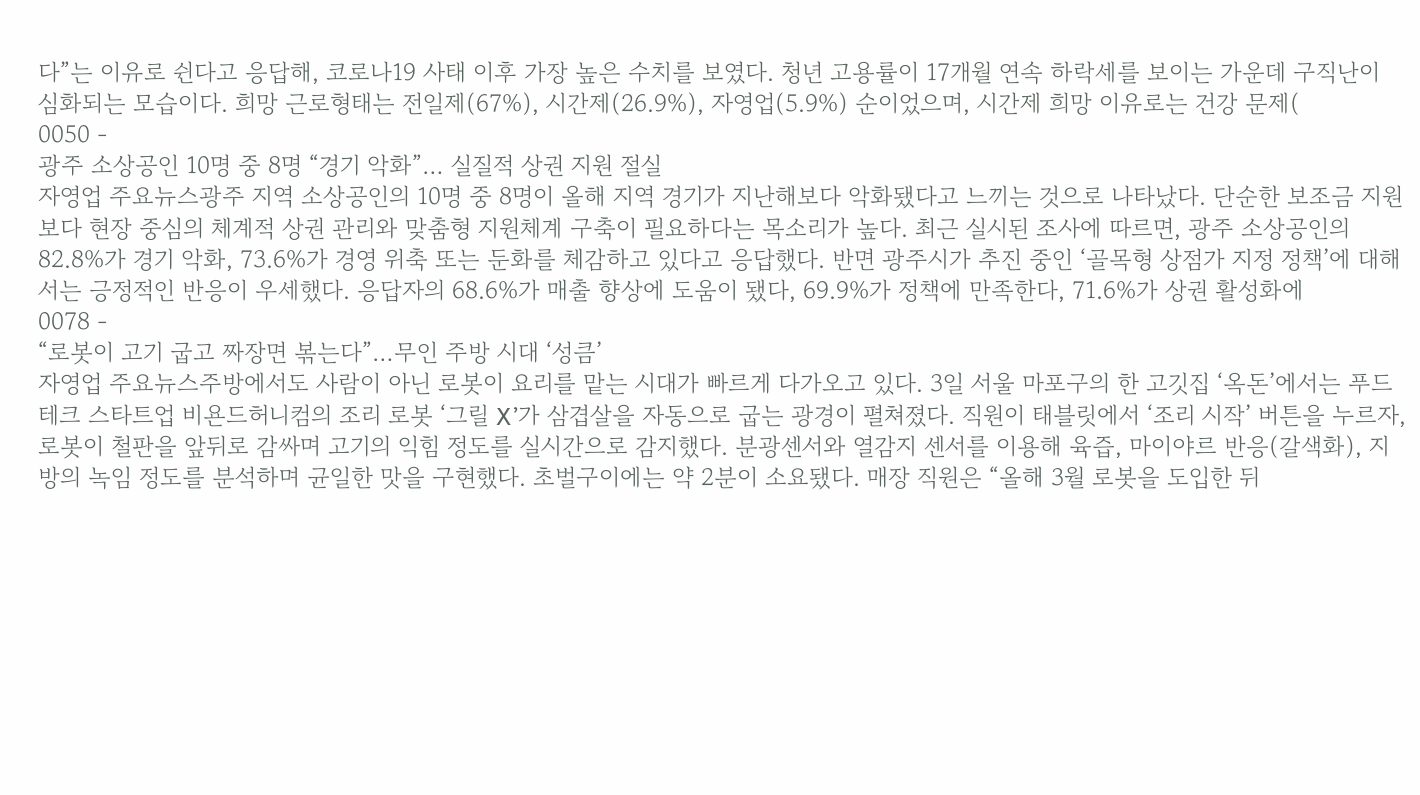다”는 이유로 쉰다고 응답해, 코로나19 사태 이후 가장 높은 수치를 보였다. 청년 고용률이 17개월 연속 하락세를 보이는 가운데 구직난이 심화되는 모습이다. 희망 근로형태는 전일제(67%), 시간제(26.9%), 자영업(5.9%) 순이었으며, 시간제 희망 이유로는 건강 문제(
0050 -
광주 소상공인 10명 중 8명 “경기 악화”… 실질적 상권 지원 절실
자영업 주요뉴스광주 지역 소상공인의 10명 중 8명이 올해 지역 경기가 지난해보다 악화됐다고 느끼는 것으로 나타났다. 단순한 보조금 지원보다 현장 중심의 체계적 상권 관리와 맞춤형 지원체계 구축이 필요하다는 목소리가 높다. 최근 실시된 조사에 따르면, 광주 소상공인의 82.8%가 경기 악화, 73.6%가 경영 위축 또는 둔화를 체감하고 있다고 응답했다. 반면 광주시가 추진 중인 ‘골목형 상점가 지정 정책’에 대해서는 긍정적인 반응이 우세했다. 응답자의 68.6%가 매출 향상에 도움이 됐다, 69.9%가 정책에 만족한다, 71.6%가 상권 활성화에
0078 -
“로봇이 고기 굽고 짜장면 볶는다”…무인 주방 시대 ‘성큼’
자영업 주요뉴스주방에서도 사람이 아닌 로봇이 요리를 맡는 시대가 빠르게 다가오고 있다. 3일 서울 마포구의 한 고깃집 ‘옥돈’에서는 푸드테크 스타트업 비욘드허니컴의 조리 로봇 ‘그릴 X’가 삼겹살을 자동으로 굽는 광경이 펼쳐졌다. 직원이 태블릿에서 ‘조리 시작’ 버튼을 누르자, 로봇이 철판을 앞뒤로 감싸며 고기의 익힘 정도를 실시간으로 감지했다. 분광센서와 열감지 센서를 이용해 육즙, 마이야르 반응(갈색화), 지방의 녹임 정도를 분석하며 균일한 맛을 구현했다. 초벌구이에는 약 2분이 소요됐다. 매장 직원은 “올해 3월 로봇을 도입한 뒤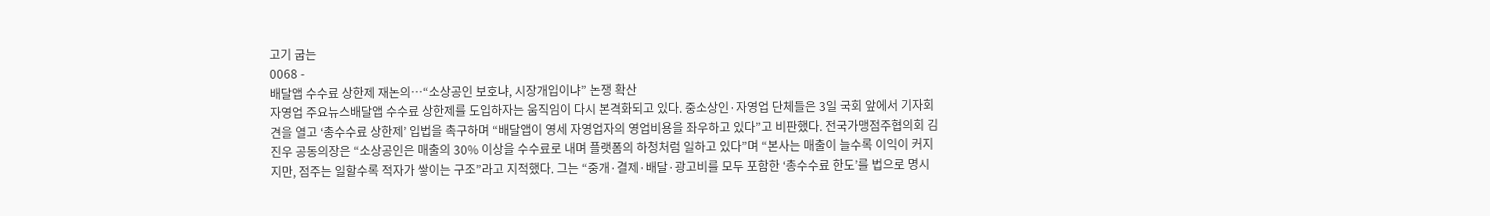고기 굽는
0068 -
배달앱 수수료 상한제 재논의…“소상공인 보호냐, 시장개입이냐” 논쟁 확산
자영업 주요뉴스배달앱 수수료 상한제를 도입하자는 움직임이 다시 본격화되고 있다. 중소상인·자영업 단체들은 3일 국회 앞에서 기자회견을 열고 ‘총수수료 상한제’ 입법을 촉구하며 “배달앱이 영세 자영업자의 영업비용을 좌우하고 있다”고 비판했다. 전국가맹점주협의회 김진우 공동의장은 “소상공인은 매출의 30% 이상을 수수료로 내며 플랫폼의 하청처럼 일하고 있다”며 “본사는 매출이 늘수록 이익이 커지지만, 점주는 일할수록 적자가 쌓이는 구조”라고 지적했다. 그는 “중개·결제·배달·광고비를 모두 포함한 ‘총수수료 한도’를 법으로 명시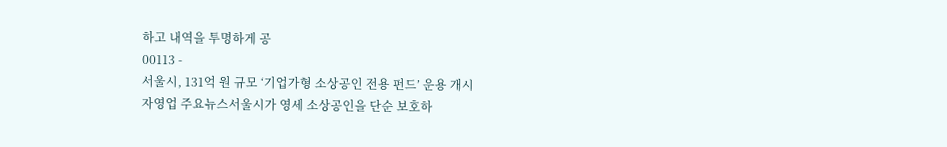하고 내역을 투명하게 공
00113 -
서울시, 131억 원 규모 ‘기업가형 소상공인 전용 펀드’ 운용 개시
자영업 주요뉴스서울시가 영세 소상공인을 단순 보호하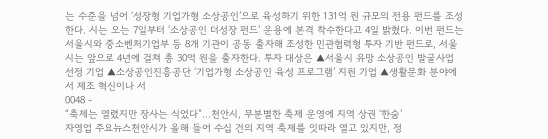는 수준을 넘어 ‘성장형 기업가형 소상공인’으로 육성하기 위한 131억 원 규모의 전용 펀드를 조성한다. 시는 오는 7일부터 ‘소상공인 더성장 펀드’ 운용에 본격 착수한다고 4일 밝혔다. 이번 펀드는 서울시와 중소벤처기업부 등 8개 기관이 공동 출자해 조성한 민관협력형 투자 기반 펀드로, 서울시는 앞으로 4년에 걸쳐 총 30억 원을 출자한다. 투자 대상은 ▲서울시 유망 소상공인 발굴사업 선정 기업 ▲소상공인진흥공단 ‘기업가형 소상공인 육성 프로그램’ 지원 기업 ▲생활문화 분야에서 제조 혁신이나 서
0048 -
“축제는 열렸지만 장사는 식었다”…천안시, 무분별한 축제 운영에 지역 상권 ‘한숨’
자영업 주요뉴스천안시가 올해 들어 수십 건의 지역 축제를 잇따라 열고 있지만, 정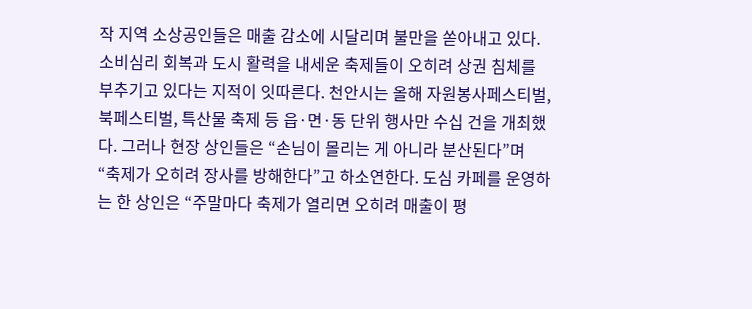작 지역 소상공인들은 매출 감소에 시달리며 불만을 쏟아내고 있다. 소비심리 회복과 도시 활력을 내세운 축제들이 오히려 상권 침체를 부추기고 있다는 지적이 잇따른다. 천안시는 올해 자원봉사페스티벌, 북페스티벌, 특산물 축제 등 읍·면·동 단위 행사만 수십 건을 개최했다. 그러나 현장 상인들은 “손님이 몰리는 게 아니라 분산된다”며 “축제가 오히려 장사를 방해한다”고 하소연한다. 도심 카페를 운영하는 한 상인은 “주말마다 축제가 열리면 오히려 매출이 평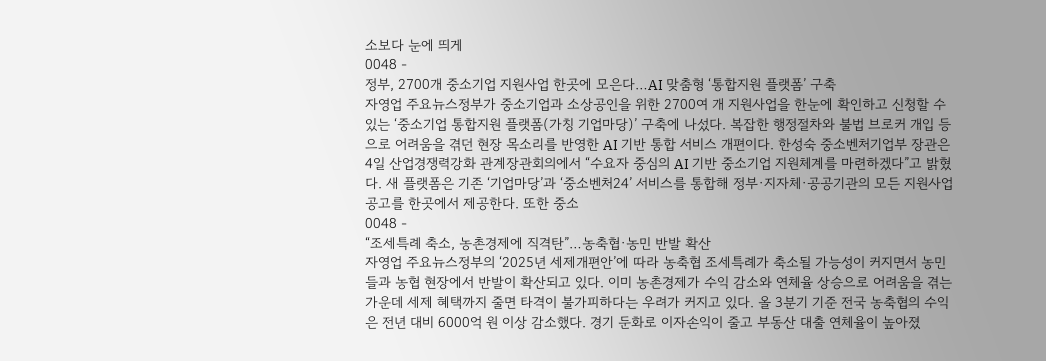소보다 눈에 띄게
0048 -
정부, 2700개 중소기업 지원사업 한곳에 모은다…AI 맞춤형 ‘통합지원 플랫폼’ 구축
자영업 주요뉴스정부가 중소기업과 소상공인을 위한 2700여 개 지원사업을 한눈에 확인하고 신청할 수 있는 ‘중소기업 통합지원 플랫폼(가칭 기업마당)’ 구축에 나섰다. 복잡한 행정절차와 불법 브로커 개입 등으로 어려움을 겪던 현장 목소리를 반영한 AI 기반 통합 서비스 개편이다. 한성숙 중소벤처기업부 장관은 4일 산업경쟁력강화 관계장관회의에서 “수요자 중심의 AI 기반 중소기업 지원체계를 마련하겠다”고 밝혔다. 새 플랫폼은 기존 ‘기업마당’과 ‘중소벤처24’ 서비스를 통합해 정부·지자체·공공기관의 모든 지원사업 공고를 한곳에서 제공한다. 또한 중소
0048 -
“조세특례 축소, 농촌경제에 직격탄”…농축협·농민 반발 확산
자영업 주요뉴스정부의 ‘2025년 세제개편안’에 따라 농축협 조세특례가 축소될 가능성이 커지면서 농민들과 농협 현장에서 반발이 확산되고 있다. 이미 농촌경제가 수익 감소와 연체율 상승으로 어려움을 겪는 가운데 세제 혜택까지 줄면 타격이 불가피하다는 우려가 커지고 있다. 올 3분기 기준 전국 농축협의 수익은 전년 대비 6000억 원 이상 감소했다. 경기 둔화로 이자손익이 줄고 부동산 대출 연체율이 높아졌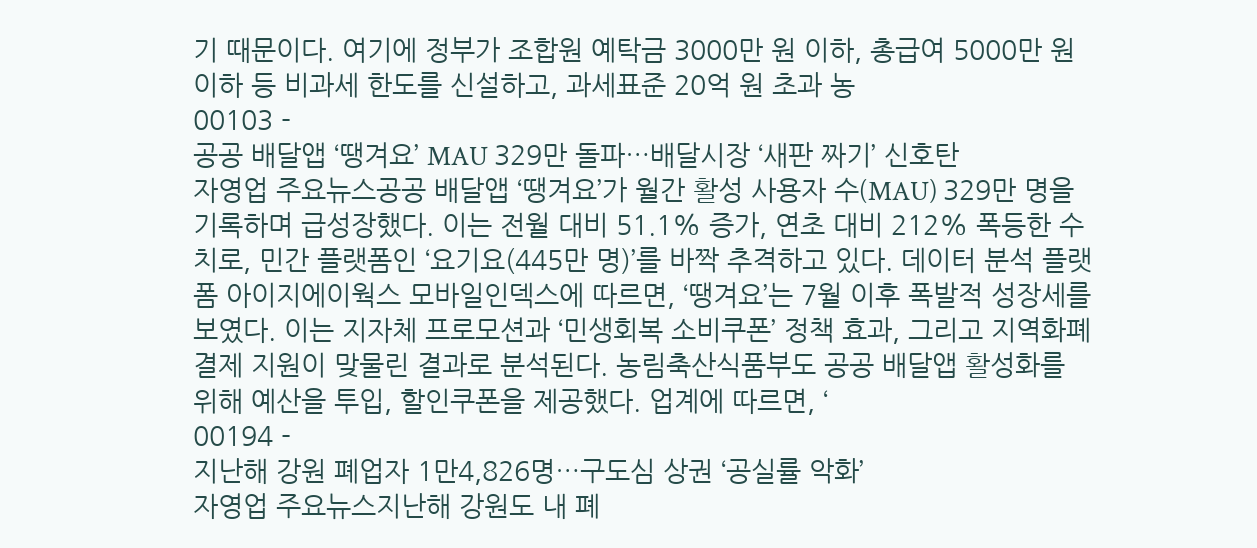기 때문이다. 여기에 정부가 조합원 예탁금 3000만 원 이하, 총급여 5000만 원 이하 등 비과세 한도를 신설하고, 과세표준 20억 원 초과 농
00103 -
공공 배달앱 ‘땡겨요’ MAU 329만 돌파…배달시장 ‘새판 짜기’ 신호탄
자영업 주요뉴스공공 배달앱 ‘땡겨요’가 월간 활성 사용자 수(MAU) 329만 명을 기록하며 급성장했다. 이는 전월 대비 51.1% 증가, 연초 대비 212% 폭등한 수치로, 민간 플랫폼인 ‘요기요(445만 명)’를 바짝 추격하고 있다. 데이터 분석 플랫폼 아이지에이웍스 모바일인덱스에 따르면, ‘땡겨요’는 7월 이후 폭발적 성장세를 보였다. 이는 지자체 프로모션과 ‘민생회복 소비쿠폰’ 정책 효과, 그리고 지역화폐 결제 지원이 맞물린 결과로 분석된다. 농림축산식품부도 공공 배달앱 활성화를 위해 예산을 투입, 할인쿠폰을 제공했다. 업계에 따르면, ‘
00194 -
지난해 강원 폐업자 1만4,826명…구도심 상권 ‘공실률 악화’
자영업 주요뉴스지난해 강원도 내 폐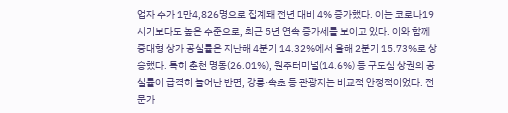업자 수가 1만4,826명으로 집계돼 전년 대비 4% 증가했다. 이는 코로나19 시기보다도 높은 수준으로, 최근 5년 연속 증가세를 보이고 있다. 이와 함께 중대형 상가 공실률은 지난해 4분기 14.32%에서 올해 2분기 15.73%로 상승했다. 특히 춘천 명동(26.01%), 원주터미널(14.6%) 등 구도심 상권의 공실률이 급격히 늘어난 반면, 강릉·속초 등 관광지는 비교적 안정적이었다. 전문가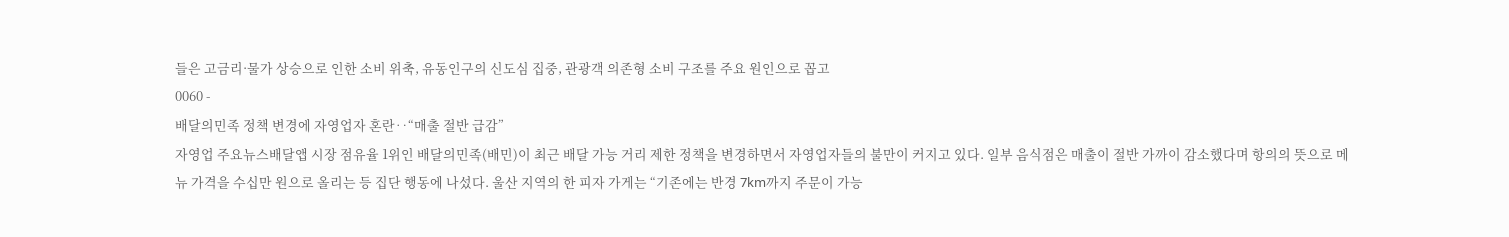들은 고금리·물가 상승으로 인한 소비 위축, 유동인구의 신도심 집중, 관광객 의존형 소비 구조를 주요 원인으로 꼽고
0060 -
배달의민족 정책 변경에 자영업자 혼란‥“매출 절반 급감”
자영업 주요뉴스배달앱 시장 점유율 1위인 배달의민족(배민)이 최근 배달 가능 거리 제한 정책을 변경하면서 자영업자들의 불만이 커지고 있다. 일부 음식점은 매출이 절반 가까이 감소했다며 항의의 뜻으로 메뉴 가격을 수십만 원으로 올리는 등 집단 행동에 나섰다. 울산 지역의 한 피자 가게는 “기존에는 반경 7km까지 주문이 가능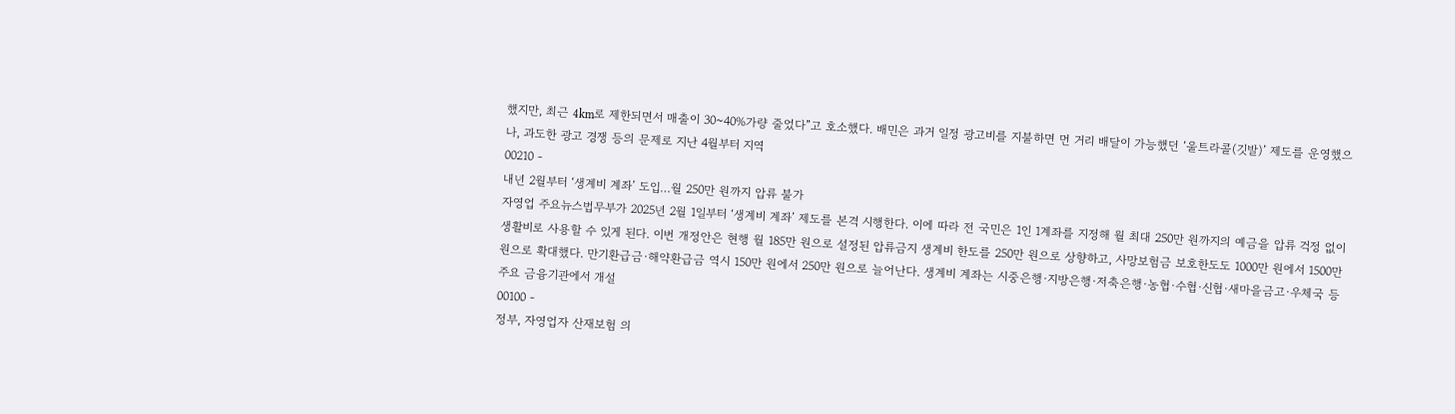했지만, 최근 4km로 제한되면서 매출이 30~40%가량 줄었다”고 호소했다. 배민은 과거 일정 광고비를 지불하면 먼 거리 배달이 가능했던 ‘울트라콜(깃발)’ 제도를 운영했으나, 과도한 광고 경쟁 등의 문제로 지난 4월부터 지역
00210 -
내년 2월부터 ‘생계비 계좌’ 도입…월 250만 원까지 압류 불가
자영업 주요뉴스법무부가 2025년 2월 1일부터 ‘생계비 계좌’ 제도를 본격 시행한다. 이에 따라 전 국민은 1인 1계좌를 지정해 월 최대 250만 원까지의 예금을 압류 걱정 없이 생활비로 사용할 수 있게 된다. 이번 개정안은 현행 월 185만 원으로 설정된 압류금지 생계비 한도를 250만 원으로 상향하고, 사망보험금 보호한도도 1000만 원에서 1500만 원으로 확대했다. 만기환급금·해약환급금 역시 150만 원에서 250만 원으로 늘어난다. 생계비 계좌는 시중은행·지방은행·저축은행·농협·수협·신협·새마을금고·우체국 등 주요 금융기관에서 개설
00100 -
정부, 자영업자 산재보험 의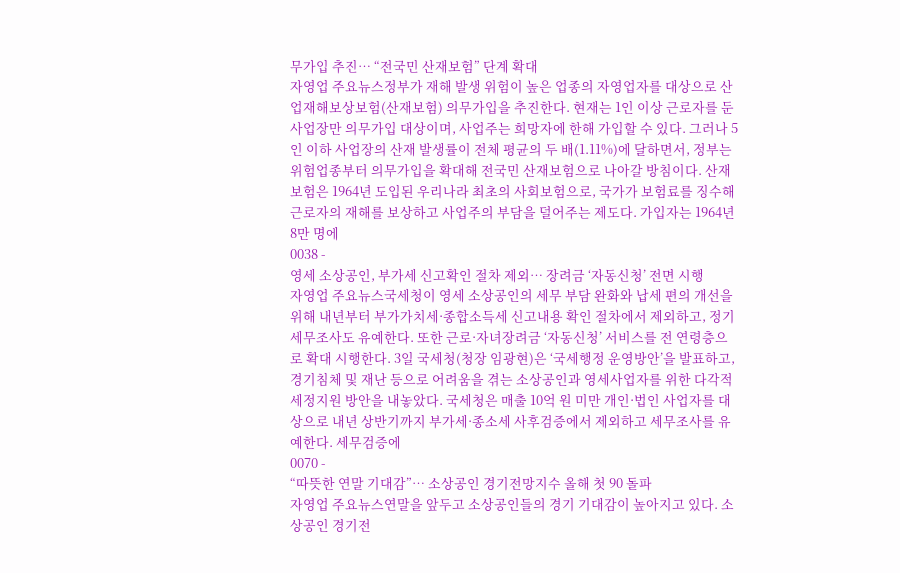무가입 추진… “전국민 산재보험” 단계 확대
자영업 주요뉴스정부가 재해 발생 위험이 높은 업종의 자영업자를 대상으로 산업재해보상보험(산재보험) 의무가입을 추진한다. 현재는 1인 이상 근로자를 둔 사업장만 의무가입 대상이며, 사업주는 희망자에 한해 가입할 수 있다. 그러나 5인 이하 사업장의 산재 발생률이 전체 평균의 두 배(1.11%)에 달하면서, 정부는 위험업종부터 의무가입을 확대해 전국민 산재보험으로 나아갈 방침이다. 산재보험은 1964년 도입된 우리나라 최초의 사회보험으로, 국가가 보험료를 징수해 근로자의 재해를 보상하고 사업주의 부담을 덜어주는 제도다. 가입자는 1964년 8만 명에
0038 -
영세 소상공인, 부가세 신고확인 절차 제외… 장려금 ‘자동신청’ 전면 시행
자영업 주요뉴스국세청이 영세 소상공인의 세무 부담 완화와 납세 편의 개선을 위해 내년부터 부가가치세·종합소득세 신고내용 확인 절차에서 제외하고, 정기 세무조사도 유예한다. 또한 근로·자녀장려금 ‘자동신청’ 서비스를 전 연령층으로 확대 시행한다. 3일 국세청(청장 임광현)은 ‘국세행정 운영방안’을 발표하고, 경기침체 및 재난 등으로 어려움을 겪는 소상공인과 영세사업자를 위한 다각적 세정지원 방안을 내놓았다. 국세청은 매출 10억 원 미만 개인·법인 사업자를 대상으로 내년 상반기까지 부가세·종소세 사후검증에서 제외하고 세무조사를 유예한다. 세무검증에
0070 -
“따뜻한 연말 기대감”… 소상공인 경기전망지수 올해 첫 90 돌파
자영업 주요뉴스연말을 앞두고 소상공인들의 경기 기대감이 높아지고 있다. 소상공인 경기전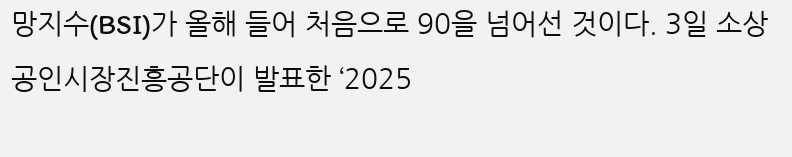망지수(BSI)가 올해 들어 처음으로 90을 넘어선 것이다. 3일 소상공인시장진흥공단이 발표한 ‘2025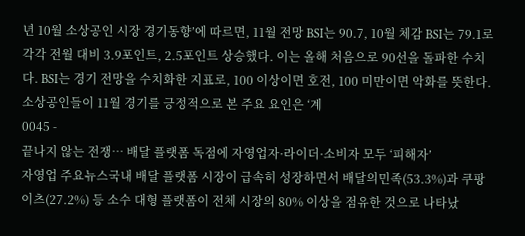년 10월 소상공인 시장 경기동향’에 따르면, 11월 전망 BSI는 90.7, 10월 체감 BSI는 79.1로 각각 전월 대비 3.9포인트, 2.5포인트 상승했다. 이는 올해 처음으로 90선을 돌파한 수치다. BSI는 경기 전망을 수치화한 지표로, 100 이상이면 호전, 100 미만이면 악화를 뜻한다. 소상공인들이 11월 경기를 긍정적으로 본 주요 요인은 ‘계
0045 -
끝나지 않는 전쟁… 배달 플랫폼 독점에 자영업자·라이더·소비자 모두 ‘피해자’
자영업 주요뉴스국내 배달 플랫폼 시장이 급속히 성장하면서 배달의민족(53.3%)과 쿠팡이츠(27.2%) 등 소수 대형 플랫폼이 전체 시장의 80% 이상을 점유한 것으로 나타났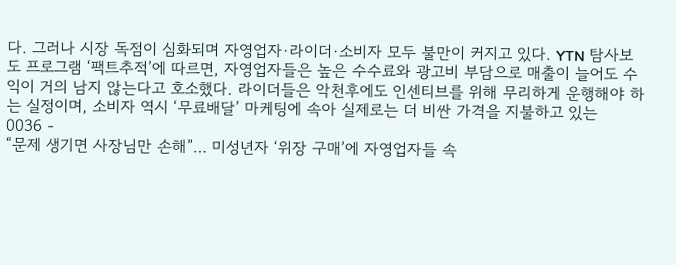다. 그러나 시장 독점이 심화되며 자영업자·라이더·소비자 모두 불만이 커지고 있다. YTN 탐사보도 프로그램 ‘팩트추적’에 따르면, 자영업자들은 높은 수수료와 광고비 부담으로 매출이 늘어도 수익이 거의 남지 않는다고 호소했다. 라이더들은 악천후에도 인센티브를 위해 무리하게 운행해야 하는 실정이며, 소비자 역시 ‘무료배달’ 마케팅에 속아 실제로는 더 비싼 가격을 지불하고 있는
0036 -
“문제 생기면 사장님만 손해”… 미성년자 ‘위장 구매’에 자영업자들 속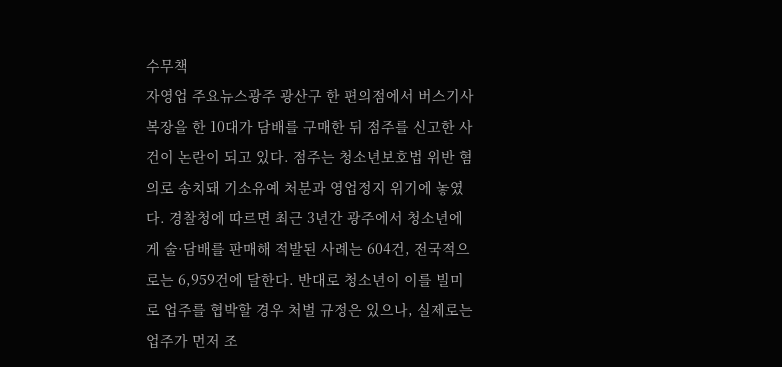수무책
자영업 주요뉴스광주 광산구 한 편의점에서 버스기사 복장을 한 10대가 담배를 구매한 뒤 점주를 신고한 사건이 논란이 되고 있다. 점주는 청소년보호법 위반 혐의로 송치돼 기소유예 처분과 영업정지 위기에 놓였다. 경찰청에 따르면 최근 3년간 광주에서 청소년에게 술·담배를 판매해 적발된 사례는 604건, 전국적으로는 6,959건에 달한다. 반대로 청소년이 이를 빌미로 업주를 협박할 경우 처벌 규정은 있으나, 실제로는 업주가 먼저 조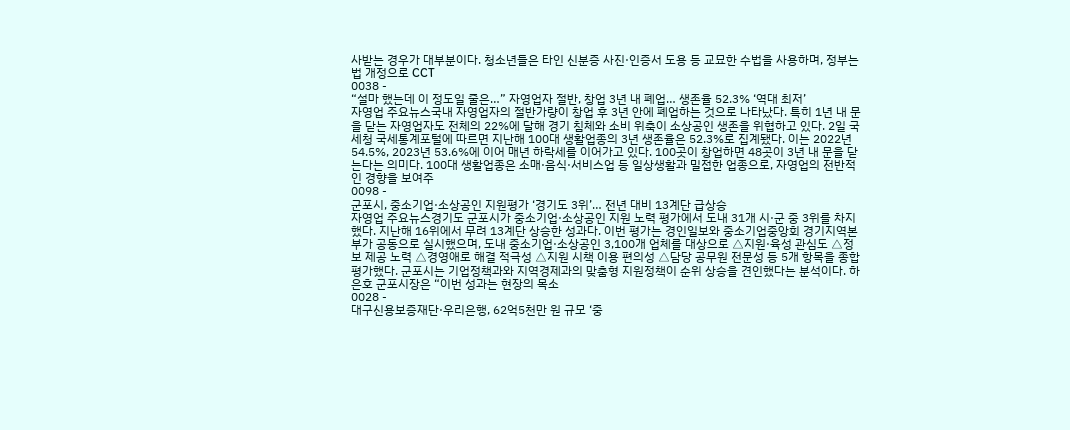사받는 경우가 대부분이다. 청소년들은 타인 신분증 사진·인증서 도용 등 교묘한 수법을 사용하며, 정부는 법 개정으로 CCT
0038 -
“설마 했는데 이 정도일 줄은…” 자영업자 절반, 창업 3년 내 폐업… 생존율 52.3% ‘역대 최저’
자영업 주요뉴스국내 자영업자의 절반가량이 창업 후 3년 안에 폐업하는 것으로 나타났다. 특히 1년 내 문을 닫는 자영업자도 전체의 22%에 달해 경기 침체와 소비 위축이 소상공인 생존을 위협하고 있다. 2일 국세청 국세통계포털에 따르면 지난해 100대 생활업종의 3년 생존율은 52.3%로 집계됐다. 이는 2022년 54.5%, 2023년 53.6%에 이어 매년 하락세를 이어가고 있다. 100곳이 창업하면 48곳이 3년 내 문을 닫는다는 의미다. 100대 생활업종은 소매·음식·서비스업 등 일상생활과 밀접한 업종으로, 자영업의 전반적인 경향을 보여주
0098 -
군포시, 중소기업·소상공인 지원평가 ‘경기도 3위’… 전년 대비 13계단 급상승
자영업 주요뉴스경기도 군포시가 중소기업·소상공인 지원 노력 평가에서 도내 31개 시·군 중 3위를 차지했다. 지난해 16위에서 무려 13계단 상승한 성과다. 이번 평가는 경인일보와 중소기업중앙회 경기지역본부가 공동으로 실시했으며, 도내 중소기업·소상공인 3,100개 업체를 대상으로 △지원·육성 관심도 △정보 제공 노력 △경영애로 해결 적극성 △지원 시책 이용 편의성 △담당 공무원 전문성 등 5개 항목을 종합 평가했다. 군포시는 기업정책과와 지역경제과의 맞춤형 지원정책이 순위 상승을 견인했다는 분석이다. 하은호 군포시장은 “이번 성과는 현장의 목소
0028 -
대구신용보증재단·우리은행, 62억5천만 원 규모 ‘중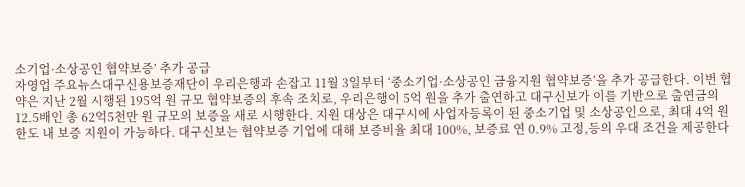소기업·소상공인 협약보증’ 추가 공급
자영업 주요뉴스대구신용보증재단이 우리은행과 손잡고 11월 3일부터 ‘중소기업·소상공인 금융지원 협약보증’을 추가 공급한다. 이번 협약은 지난 2월 시행된 195억 원 규모 협약보증의 후속 조치로, 우리은행이 5억 원을 추가 출연하고 대구신보가 이를 기반으로 출연금의 12.5배인 총 62억5천만 원 규모의 보증을 새로 시행한다. 지원 대상은 대구시에 사업자등록이 된 중소기업 및 소상공인으로, 최대 4억 원 한도 내 보증 지원이 가능하다. 대구신보는 협약보증 기업에 대해 보증비율 최대 100%, 보증료 연 0.9% 고정,등의 우대 조건을 제공한다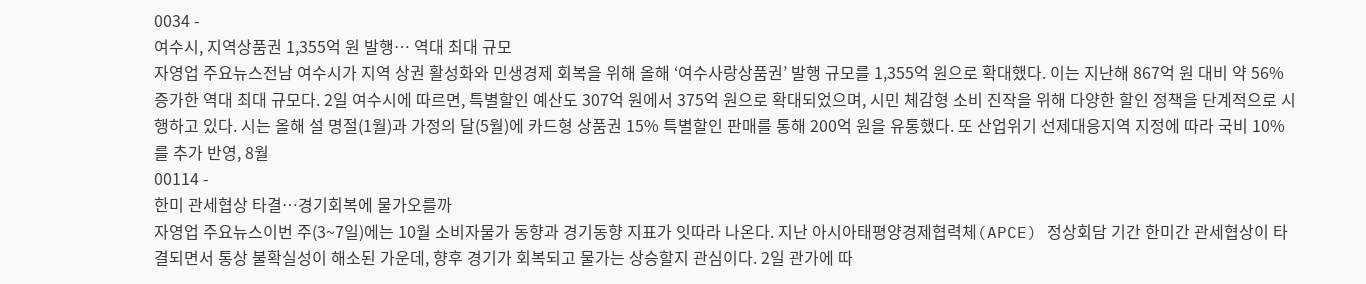0034 -
여수시, 지역상품권 1,355억 원 발행… 역대 최대 규모
자영업 주요뉴스전남 여수시가 지역 상권 활성화와 민생경제 회복을 위해 올해 ‘여수사랑상품권’ 발행 규모를 1,355억 원으로 확대했다. 이는 지난해 867억 원 대비 약 56% 증가한 역대 최대 규모다. 2일 여수시에 따르면, 특별할인 예산도 307억 원에서 375억 원으로 확대되었으며, 시민 체감형 소비 진작을 위해 다양한 할인 정책을 단계적으로 시행하고 있다. 시는 올해 설 명절(1월)과 가정의 달(5월)에 카드형 상품권 15% 특별할인 판매를 통해 200억 원을 유통했다. 또 산업위기 선제대응지역 지정에 따라 국비 10%를 추가 반영, 8월
00114 -
한미 관세협상 타결…경기회복에 물가오를까
자영업 주요뉴스이번 주(3~7일)에는 10월 소비자물가 동향과 경기동향 지표가 잇따라 나온다. 지난 아시아태평양경제협력체(APCE) 정상회담 기간 한미간 관세협상이 타결되면서 통상 불확실성이 해소된 가운데, 향후 경기가 회복되고 물가는 상승할지 관심이다. 2일 관가에 따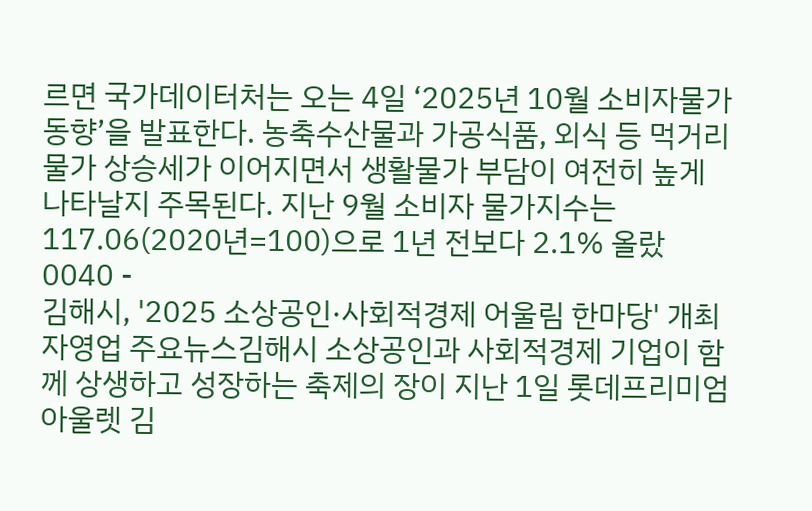르면 국가데이터처는 오는 4일 ‘2025년 10월 소비자물가동향’을 발표한다. 농축수산물과 가공식품, 외식 등 먹거리 물가 상승세가 이어지면서 생활물가 부담이 여전히 높게 나타날지 주목된다. 지난 9월 소비자 물가지수는 117.06(2020년=100)으로 1년 전보다 2.1% 올랐
0040 -
김해시, '2025 소상공인·사회적경제 어울림 한마당' 개최
자영업 주요뉴스김해시 소상공인과 사회적경제 기업이 함께 상생하고 성장하는 축제의 장이 지난 1일 롯데프리미엄아울렛 김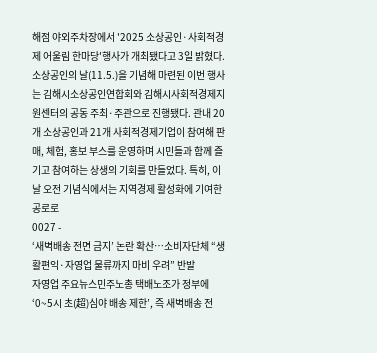해점 야외주차장에서 '2025 소상공인·사회적경제 어울림 한마당'행사가 개최됐다고 3일 밝혔다. 소상공인의 날(11.5.)을 기념해 마련된 이번 행사는 김해시소상공인연합회와 김해시사회적경제지원센터의 공동 주최·주관으로 진행됐다. 관내 20개 소상공인과 21개 사회적경제기업이 참여해 판매, 체험, 홍보 부스를 운영하며 시민들과 함께 즐기고 참여하는 상생의 기회를 만들었다. 특히, 이날 오전 기념식에서는 지역경제 활성화에 기여한 공로로
0027 -
‘새벽배송 전면 금지’ 논란 확산…소비자단체 “생활편익·자영업 물류까지 마비 우려” 반발
자영업 주요뉴스민주노총 택배노조가 정부에 ‘0~5시 초(超)심야 배송 제한’, 즉 새벽배송 전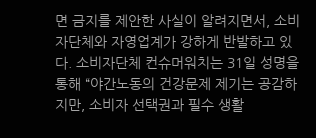면 금지를 제안한 사실이 알려지면서, 소비자단체와 자영업계가 강하게 반발하고 있다. 소비자단체 컨슈머워치는 31일 성명을 통해 “야간노동의 건강문제 제기는 공감하지만, 소비자 선택권과 필수 생활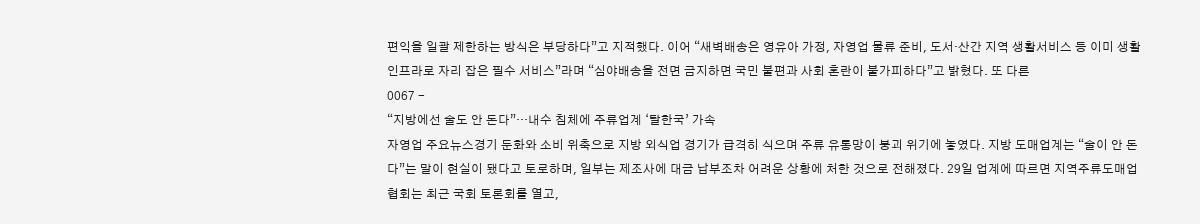편익을 일괄 제한하는 방식은 부당하다”고 지적했다. 이어 “새벽배송은 영유아 가정, 자영업 물류 준비, 도서·산간 지역 생활서비스 등 이미 생활 인프라로 자리 잡은 필수 서비스”라며 “심야배송을 전면 금지하면 국민 불편과 사회 혼란이 불가피하다”고 밝혔다. 또 다른
0067 -
“지방에선 술도 안 돈다”…내수 침체에 주류업계 ‘탈한국’ 가속
자영업 주요뉴스경기 둔화와 소비 위축으로 지방 외식업 경기가 급격히 식으며 주류 유통망이 붕괴 위기에 놓였다. 지방 도매업계는 “술이 안 돈다”는 말이 현실이 됐다고 토로하며, 일부는 제조사에 대금 납부조차 어려운 상황에 처한 것으로 전해졌다. 29일 업계에 따르면 지역주류도매업협회는 최근 국회 토론회를 열고,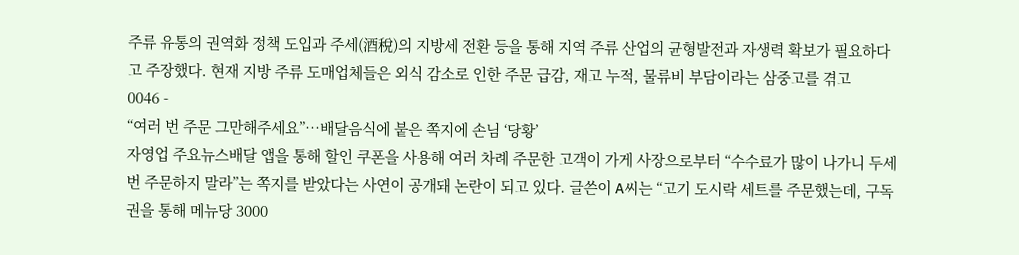주류 유통의 권역화 정책 도입과 주세(酒稅)의 지방세 전환 등을 통해 지역 주류 산업의 균형발전과 자생력 확보가 필요하다고 주장했다. 현재 지방 주류 도매업체들은 외식 감소로 인한 주문 급감, 재고 누적, 물류비 부담이라는 삼중고를 겪고
0046 -
“여러 번 주문 그만해주세요”…배달음식에 붙은 쪽지에 손님 ‘당황’
자영업 주요뉴스배달 앱을 통해 할인 쿠폰을 사용해 여러 차례 주문한 고객이 가게 사장으로부터 “수수료가 많이 나가니 두세 번 주문하지 말라”는 쪽지를 받았다는 사연이 공개돼 논란이 되고 있다. 글쓴이 A씨는 “고기 도시락 세트를 주문했는데, 구독권을 통해 메뉴당 3000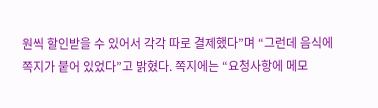원씩 할인받을 수 있어서 각각 따로 결제했다”며 “그런데 음식에 쪽지가 붙어 있었다”고 밝혔다. 쪽지에는 “요청사항에 메모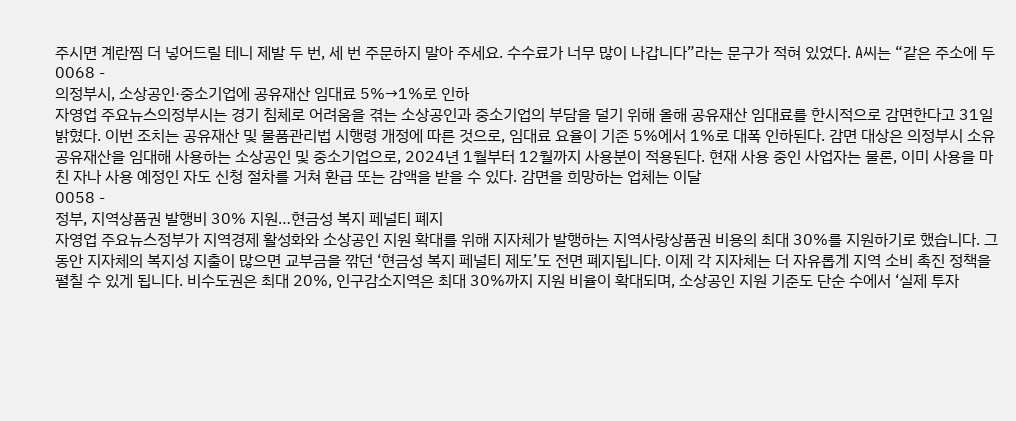주시면 계란찜 더 넣어드릴 테니 제발 두 번, 세 번 주문하지 말아 주세요. 수수료가 너무 많이 나갑니다”라는 문구가 적혀 있었다. A씨는 “같은 주소에 두
0068 -
의정부시, 소상공인·중소기업에 공유재산 임대료 5%→1%로 인하
자영업 주요뉴스의정부시는 경기 침체로 어려움을 겪는 소상공인과 중소기업의 부담을 덜기 위해 올해 공유재산 임대료를 한시적으로 감면한다고 31일 밝혔다. 이번 조치는 공유재산 및 물품관리법 시행령 개정에 따른 것으로, 임대료 요율이 기존 5%에서 1%로 대폭 인하된다. 감면 대상은 의정부시 소유 공유재산을 임대해 사용하는 소상공인 및 중소기업으로, 2024년 1월부터 12월까지 사용분이 적용된다. 현재 사용 중인 사업자는 물론, 이미 사용을 마친 자나 사용 예정인 자도 신청 절차를 거쳐 환급 또는 감액을 받을 수 있다. 감면을 희망하는 업체는 이달
0058 -
정부, 지역상품권 발행비 30% 지원…현금성 복지 페널티 폐지
자영업 주요뉴스정부가 지역경제 활성화와 소상공인 지원 확대를 위해 지자체가 발행하는 지역사랑상품권 비용의 최대 30%를 지원하기로 했습니다. 그동안 지자체의 복지성 지출이 많으면 교부금을 깎던 ‘현금성 복지 페널티 제도’도 전면 폐지됩니다. 이제 각 지자체는 더 자유롭게 지역 소비 촉진 정책을 펼칠 수 있게 됩니다. 비수도권은 최대 20%, 인구감소지역은 최대 30%까지 지원 비율이 확대되며, 소상공인 지원 기준도 단순 수에서 ‘실제 투자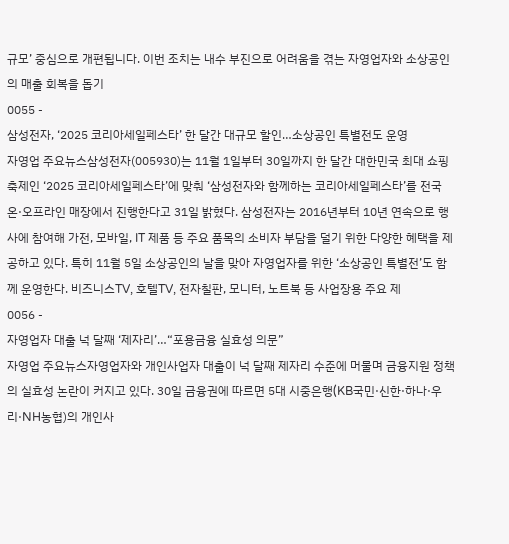규모’ 중심으로 개편됩니다. 이번 조치는 내수 부진으로 어려움을 겪는 자영업자와 소상공인의 매출 회복을 돕기
0055 -
삼성전자, ‘2025 코리아세일페스타’ 한 달간 대규모 할인…소상공인 특별전도 운영
자영업 주요뉴스삼성전자(005930)는 11월 1일부터 30일까지 한 달간 대한민국 최대 쇼핑 축제인 ‘2025 코리아세일페스타’에 맞춰 ‘삼성전자와 함께하는 코리아세일페스타’를 전국 온·오프라인 매장에서 진행한다고 31일 밝혔다. 삼성전자는 2016년부터 10년 연속으로 행사에 참여해 가전, 모바일, IT 제품 등 주요 품목의 소비자 부담을 덜기 위한 다양한 혜택을 제공하고 있다. 특히 11월 5일 소상공인의 날을 맞아 자영업자를 위한 ‘소상공인 특별전’도 함께 운영한다. 비즈니스TV, 호텔TV, 전자칠판, 모니터, 노트북 등 사업장용 주요 제
0056 -
자영업자 대출 넉 달째 ‘제자리’…“포용금융 실효성 의문”
자영업 주요뉴스자영업자와 개인사업자 대출이 넉 달째 제자리 수준에 머물며 금융지원 정책의 실효성 논란이 커지고 있다. 30일 금융권에 따르면 5대 시중은행(KB국민·신한·하나·우리·NH농협)의 개인사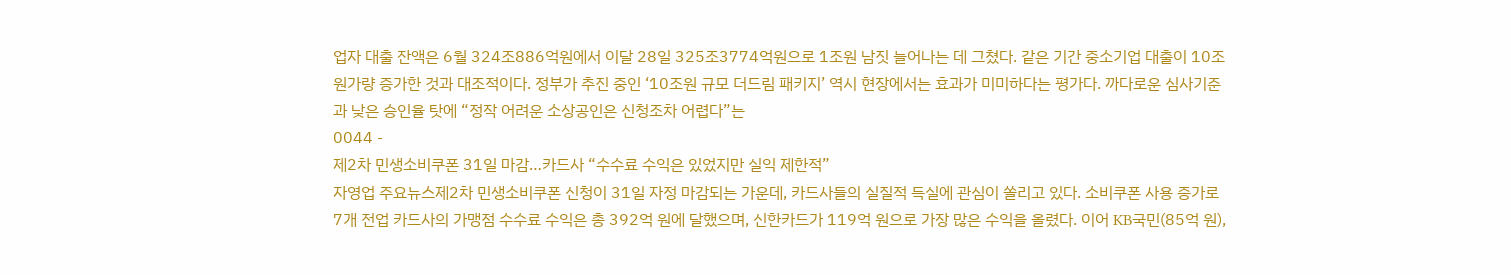업자 대출 잔액은 6월 324조886억원에서 이달 28일 325조3774억원으로 1조원 남짓 늘어나는 데 그쳤다. 같은 기간 중소기업 대출이 10조원가량 증가한 것과 대조적이다. 정부가 추진 중인 ‘10조원 규모 더드림 패키지’ 역시 현장에서는 효과가 미미하다는 평가다. 까다로운 심사기준과 낮은 승인율 탓에 “정작 어려운 소상공인은 신청조차 어렵다”는
0044 -
제2차 민생소비쿠폰 31일 마감…카드사 “수수료 수익은 있었지만 실익 제한적”
자영업 주요뉴스제2차 민생소비쿠폰 신청이 31일 자정 마감되는 가운데, 카드사들의 실질적 득실에 관심이 쏠리고 있다. 소비쿠폰 사용 증가로 7개 전업 카드사의 가맹점 수수료 수익은 총 392억 원에 달했으며, 신한카드가 119억 원으로 가장 많은 수익을 올렸다. 이어 KB국민(85억 원),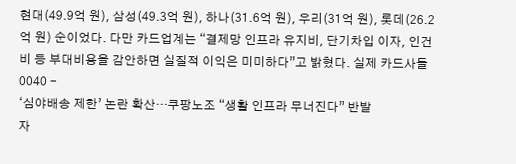현대(49.9억 원), 삼성(49.3억 원), 하나(31.6억 원), 우리(31억 원), 롯데(26.2억 원) 순이었다. 다만 카드업계는 “결제망 인프라 유지비, 단기차입 이자, 인건비 등 부대비용을 감안하면 실질적 이익은 미미하다”고 밝혔다. 실제 카드사들
0040 -
‘심야배송 제한’ 논란 확산…쿠팡노조 “생활 인프라 무너진다” 반발
자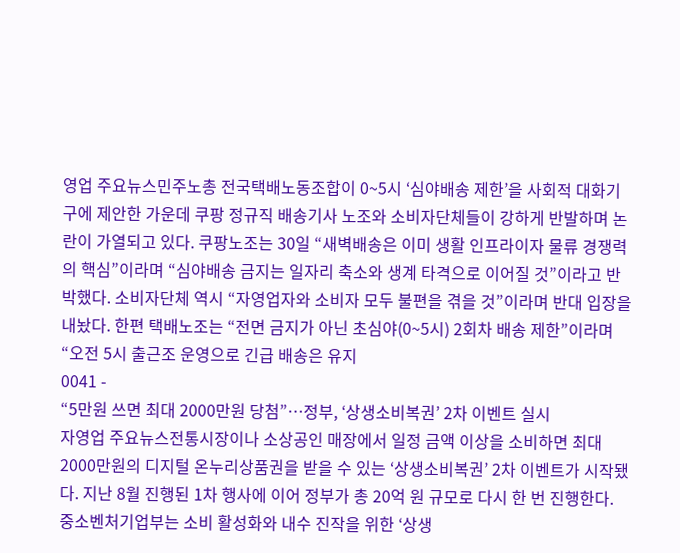영업 주요뉴스민주노총 전국택배노동조합이 0~5시 ‘심야배송 제한’을 사회적 대화기구에 제안한 가운데 쿠팡 정규직 배송기사 노조와 소비자단체들이 강하게 반발하며 논란이 가열되고 있다. 쿠팡노조는 30일 “새벽배송은 이미 생활 인프라이자 물류 경쟁력의 핵심”이라며 “심야배송 금지는 일자리 축소와 생계 타격으로 이어질 것”이라고 반박했다. 소비자단체 역시 “자영업자와 소비자 모두 불편을 겪을 것”이라며 반대 입장을 내놨다. 한편 택배노조는 “전면 금지가 아닌 초심야(0~5시) 2회차 배송 제한”이라며 “오전 5시 출근조 운영으로 긴급 배송은 유지
0041 -
“5만원 쓰면 최대 2000만원 당첨”…정부, ‘상생소비복권’ 2차 이벤트 실시
자영업 주요뉴스전통시장이나 소상공인 매장에서 일정 금액 이상을 소비하면 최대 2000만원의 디지털 온누리상품권을 받을 수 있는 ‘상생소비복권’ 2차 이벤트가 시작됐다. 지난 8월 진행된 1차 행사에 이어 정부가 총 20억 원 규모로 다시 한 번 진행한다. 중소벤처기업부는 소비 활성화와 내수 진작을 위한 ‘상생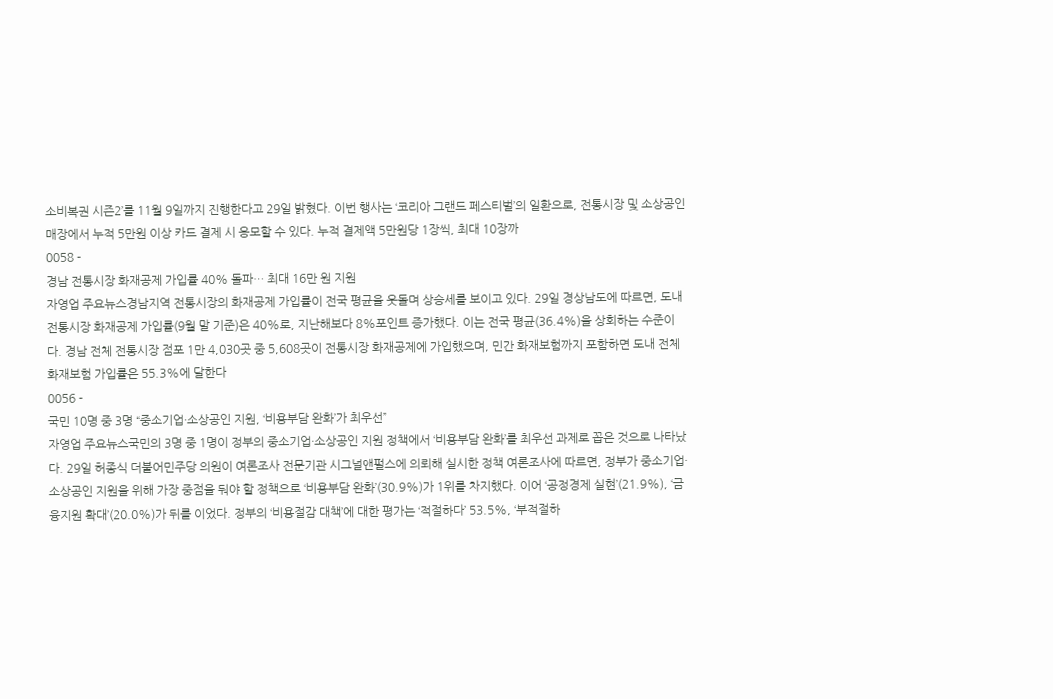소비복권 시즌2’를 11월 9일까지 진행한다고 29일 밝혔다. 이번 행사는 ‘코리아 그랜드 페스티벌’의 일환으로, 전통시장 및 소상공인 매장에서 누적 5만원 이상 카드 결제 시 응모할 수 있다. 누적 결제액 5만원당 1장씩, 최대 10장까
0058 -
경남 전통시장 화재공제 가입률 40% 돌파… 최대 16만 원 지원
자영업 주요뉴스경남지역 전통시장의 화재공제 가입률이 전국 평균을 웃돌며 상승세를 보이고 있다. 29일 경상남도에 따르면, 도내 전통시장 화재공제 가입률(9월 말 기준)은 40%로, 지난해보다 8%포인트 증가했다. 이는 전국 평균(36.4%)을 상회하는 수준이다. 경남 전체 전통시장 점포 1만 4,030곳 중 5,608곳이 전통시장 화재공제에 가입했으며, 민간 화재보험까지 포함하면 도내 전체 화재보험 가입률은 55.3%에 달한다
0056 -
국민 10명 중 3명 “중소기업·소상공인 지원, ‘비용부담 완화’가 최우선”
자영업 주요뉴스국민의 3명 중 1명이 정부의 중소기업·소상공인 지원 정책에서 ‘비용부담 완화’를 최우선 과제로 꼽은 것으로 나타났다. 29일 허종식 더불어민주당 의원이 여론조사 전문기관 시그널앤펄스에 의뢰해 실시한 정책 여론조사에 따르면, 정부가 중소기업·소상공인 지원을 위해 가장 중점을 둬야 할 정책으로 ‘비용부담 완화’(30.9%)가 1위를 차지했다. 이어 ‘공정경제 실현’(21.9%), ‘금융지원 확대’(20.0%)가 뒤를 이었다. 정부의 ‘비용절감 대책’에 대한 평가는 ‘적절하다’ 53.5%, ‘부적절하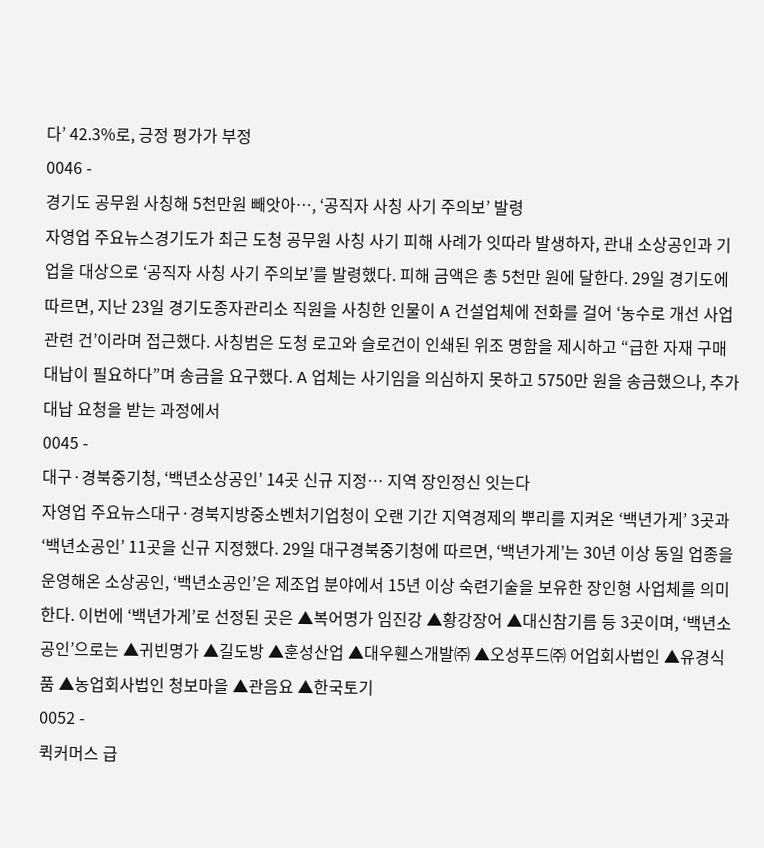다’ 42.3%로, 긍정 평가가 부정
0046 -
경기도 공무원 사칭해 5천만원 빼앗아…, ‘공직자 사칭 사기 주의보’ 발령
자영업 주요뉴스경기도가 최근 도청 공무원 사칭 사기 피해 사례가 잇따라 발생하자, 관내 소상공인과 기업을 대상으로 ‘공직자 사칭 사기 주의보’를 발령했다. 피해 금액은 총 5천만 원에 달한다. 29일 경기도에 따르면, 지난 23일 경기도종자관리소 직원을 사칭한 인물이 A 건설업체에 전화를 걸어 ‘농수로 개선 사업 관련 건’이라며 접근했다. 사칭범은 도청 로고와 슬로건이 인쇄된 위조 명함을 제시하고 “급한 자재 구매 대납이 필요하다”며 송금을 요구했다. A 업체는 사기임을 의심하지 못하고 5750만 원을 송금했으나, 추가 대납 요청을 받는 과정에서
0045 -
대구·경북중기청, ‘백년소상공인’ 14곳 신규 지정… 지역 장인정신 잇는다
자영업 주요뉴스대구·경북지방중소벤처기업청이 오랜 기간 지역경제의 뿌리를 지켜온 ‘백년가게’ 3곳과 ‘백년소공인’ 11곳을 신규 지정했다. 29일 대구경북중기청에 따르면, ‘백년가게’는 30년 이상 동일 업종을 운영해온 소상공인, ‘백년소공인’은 제조업 분야에서 15년 이상 숙련기술을 보유한 장인형 사업체를 의미한다. 이번에 ‘백년가게’로 선정된 곳은 ▲복어명가 임진강 ▲황강장어 ▲대신참기름 등 3곳이며, ‘백년소공인’으로는 ▲귀빈명가 ▲길도방 ▲훈성산업 ▲대우휀스개발㈜ ▲오성푸드㈜ 어업회사법인 ▲유경식품 ▲농업회사법인 청보마을 ▲관음요 ▲한국토기
0052 -
퀵커머스 급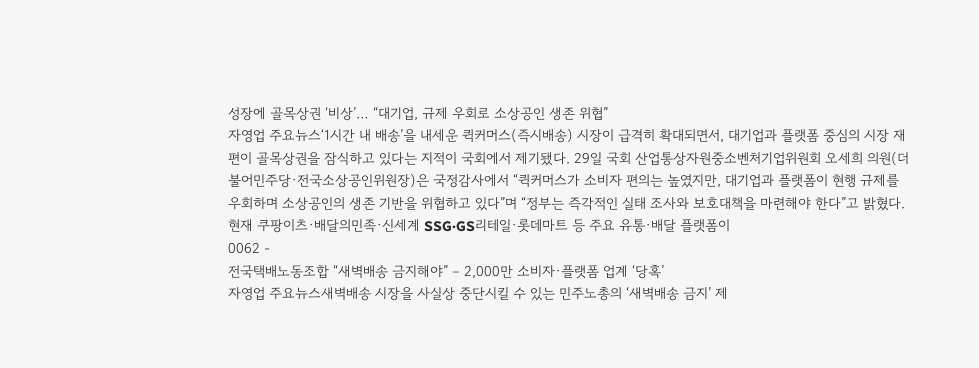성장에 골목상권 ‘비상’… “대기업, 규제 우회로 소상공인 생존 위협”
자영업 주요뉴스‘1시간 내 배송’을 내세운 퀵커머스(즉시배송) 시장이 급격히 확대되면서, 대기업과 플랫폼 중심의 시장 재편이 골목상권을 잠식하고 있다는 지적이 국회에서 제기됐다. 29일 국회 산업통상자원중소벤처기업위원회 오세희 의원(더불어민주당·전국소상공인위원장)은 국정감사에서 “퀵커머스가 소비자 편의는 높였지만, 대기업과 플랫폼이 현행 규제를 우회하며 소상공인의 생존 기반을 위협하고 있다”며 “정부는 즉각적인 실태 조사와 보호대책을 마련해야 한다”고 밝혔다. 현재 쿠팡이츠·배달의민족·신세계 SSG·GS리테일·롯데마트 등 주요 유통·배달 플랫폼이
0062 -
전국택배노동조합 “새벽배송 금지해야” – 2,000만 소비자·플랫폼 업계 ‘당혹’
자영업 주요뉴스새벽배송 시장을 사실상 중단시킬 수 있는 민주노총의 ‘새벽배송 금지’ 제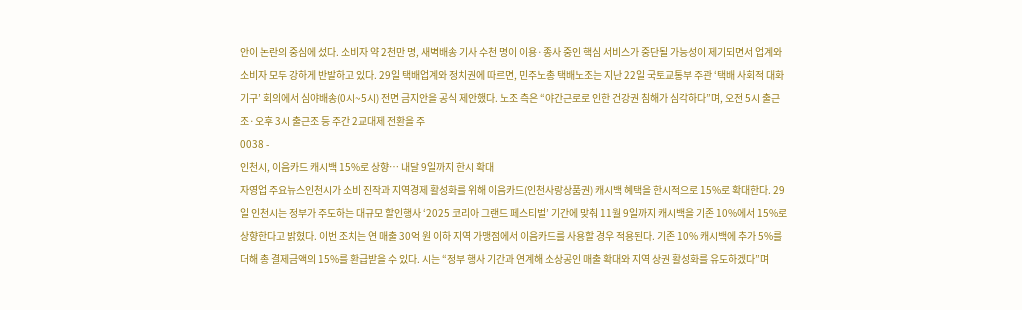안이 논란의 중심에 섰다. 소비자 약 2천만 명, 새벽배송 기사 수천 명이 이용·종사 중인 핵심 서비스가 중단될 가능성이 제기되면서 업계와 소비자 모두 강하게 반발하고 있다. 29일 택배업계와 정치권에 따르면, 민주노총 택배노조는 지난 22일 국토교통부 주관 ‘택배 사회적 대화기구’ 회의에서 심야배송(0시~5시) 전면 금지안을 공식 제안했다. 노조 측은 “야간근로로 인한 건강권 침해가 심각하다”며, 오전 5시 출근조·오후 3시 출근조 등 주간 2교대제 전환을 주
0038 -
인천시, 이음카드 캐시백 15%로 상향… 내달 9일까지 한시 확대
자영업 주요뉴스인천시가 소비 진작과 지역경제 활성화를 위해 이음카드(인천사랑상품권) 캐시백 혜택을 한시적으로 15%로 확대한다. 29일 인천시는 정부가 주도하는 대규모 할인행사 ‘2025 코리아 그랜드 페스티벌’ 기간에 맞춰 11월 9일까지 캐시백을 기존 10%에서 15%로 상향한다고 밝혔다. 이번 조치는 연 매출 30억 원 이하 지역 가맹점에서 이음카드를 사용할 경우 적용된다. 기존 10% 캐시백에 추가 5%를 더해 총 결제금액의 15%를 환급받을 수 있다. 시는 “정부 행사 기간과 연계해 소상공인 매출 확대와 지역 상권 활성화를 유도하겠다”며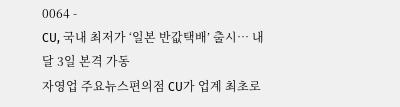0064 -
CU, 국내 최저가 ‘일본 반값택배’ 출시… 내달 3일 본격 가동
자영업 주요뉴스편의점 CU가 업계 최초로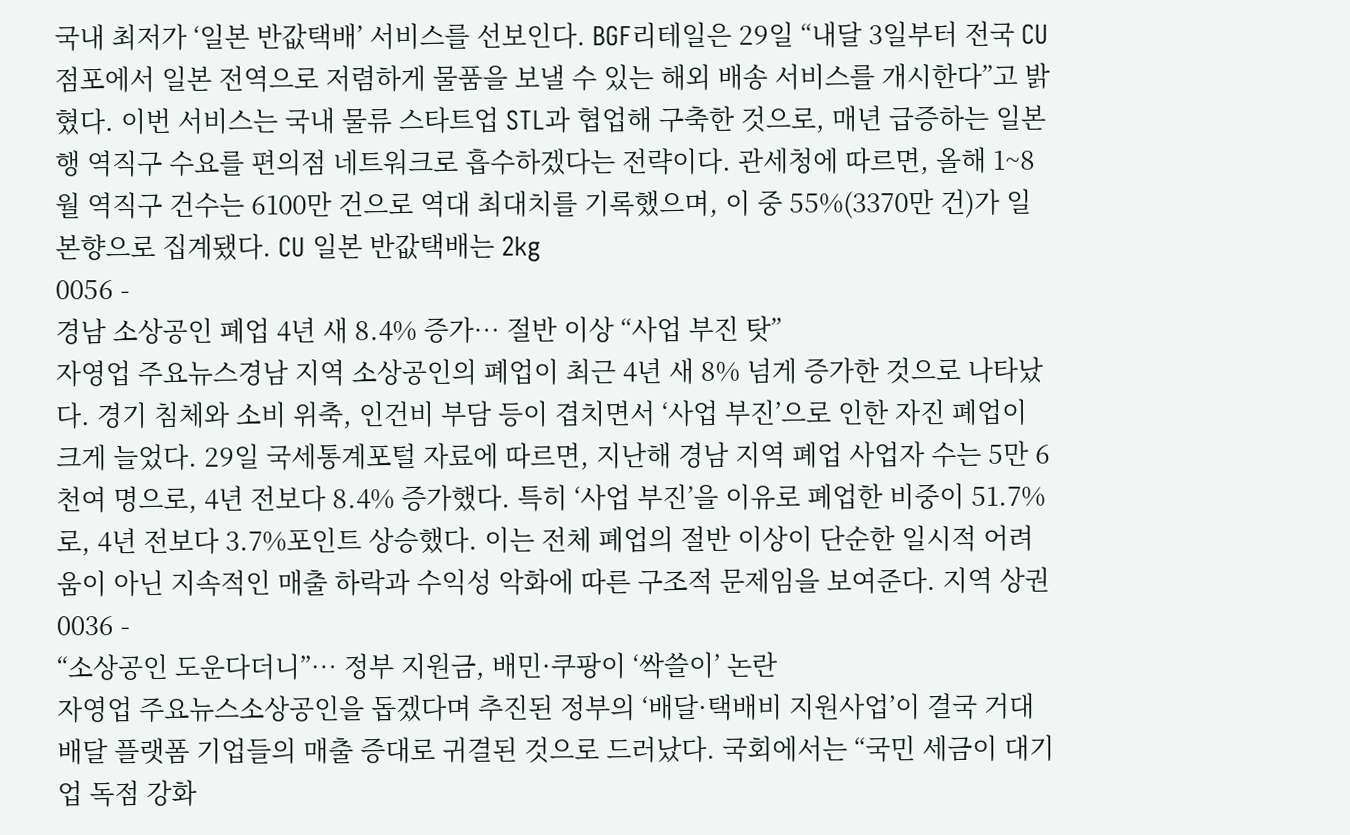국내 최저가 ‘일본 반값택배’ 서비스를 선보인다. BGF리테일은 29일 “내달 3일부터 전국 CU 점포에서 일본 전역으로 저렴하게 물품을 보낼 수 있는 해외 배송 서비스를 개시한다”고 밝혔다. 이번 서비스는 국내 물류 스타트업 STL과 협업해 구축한 것으로, 매년 급증하는 일본행 역직구 수요를 편의점 네트워크로 흡수하겠다는 전략이다. 관세청에 따르면, 올해 1~8월 역직구 건수는 6100만 건으로 역대 최대치를 기록했으며, 이 중 55%(3370만 건)가 일본향으로 집계됐다. CU 일본 반값택배는 2kg
0056 -
경남 소상공인 폐업 4년 새 8.4% 증가… 절반 이상 “사업 부진 탓”
자영업 주요뉴스경남 지역 소상공인의 폐업이 최근 4년 새 8% 넘게 증가한 것으로 나타났다. 경기 침체와 소비 위축, 인건비 부담 등이 겹치면서 ‘사업 부진’으로 인한 자진 폐업이 크게 늘었다. 29일 국세통계포털 자료에 따르면, 지난해 경남 지역 폐업 사업자 수는 5만 6천여 명으로, 4년 전보다 8.4% 증가했다. 특히 ‘사업 부진’을 이유로 폐업한 비중이 51.7%로, 4년 전보다 3.7%포인트 상승했다. 이는 전체 폐업의 절반 이상이 단순한 일시적 어려움이 아닌 지속적인 매출 하락과 수익성 악화에 따른 구조적 문제임을 보여준다. 지역 상권
0036 -
“소상공인 도운다더니”… 정부 지원금, 배민·쿠팡이 ‘싹쓸이’ 논란
자영업 주요뉴스소상공인을 돕겠다며 추진된 정부의 ‘배달·택배비 지원사업’이 결국 거대 배달 플랫폼 기업들의 매출 증대로 귀결된 것으로 드러났다. 국회에서는 “국민 세금이 대기업 독점 강화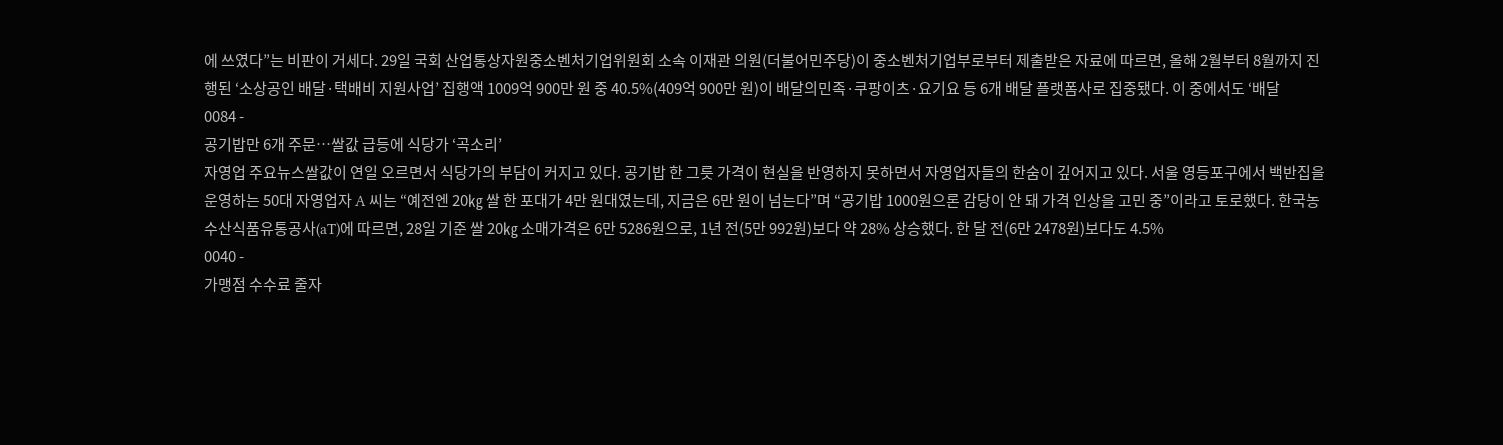에 쓰였다”는 비판이 거세다. 29일 국회 산업통상자원중소벤처기업위원회 소속 이재관 의원(더불어민주당)이 중소벤처기업부로부터 제출받은 자료에 따르면, 올해 2월부터 8월까지 진행된 ‘소상공인 배달·택배비 지원사업’ 집행액 1009억 900만 원 중 40.5%(409억 900만 원)이 배달의민족·쿠팡이츠·요기요 등 6개 배달 플랫폼사로 집중됐다. 이 중에서도 ‘배달
0084 -
공기밥만 6개 주문…쌀값 급등에 식당가 ‘곡소리’
자영업 주요뉴스쌀값이 연일 오르면서 식당가의 부담이 커지고 있다. 공기밥 한 그릇 가격이 현실을 반영하지 못하면서 자영업자들의 한숨이 깊어지고 있다. 서울 영등포구에서 백반집을 운영하는 50대 자영업자 A 씨는 “예전엔 20㎏ 쌀 한 포대가 4만 원대였는데, 지금은 6만 원이 넘는다”며 “공기밥 1000원으론 감당이 안 돼 가격 인상을 고민 중”이라고 토로했다. 한국농수산식품유통공사(aT)에 따르면, 28일 기준 쌀 20㎏ 소매가격은 6만 5286원으로, 1년 전(5만 992원)보다 약 28% 상승했다. 한 달 전(6만 2478원)보다도 4.5%
0040 -
가맹점 수수료 줄자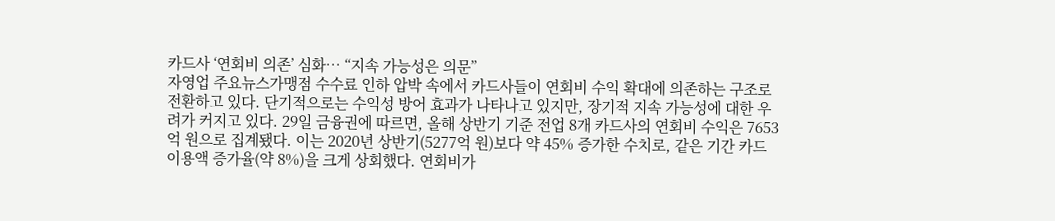카드사 ‘연회비 의존’ 심화… “지속 가능성은 의문”
자영업 주요뉴스가맹점 수수료 인하 압박 속에서 카드사들이 연회비 수익 확대에 의존하는 구조로 전환하고 있다. 단기적으로는 수익성 방어 효과가 나타나고 있지만, 장기적 지속 가능성에 대한 우려가 커지고 있다. 29일 금융권에 따르면, 올해 상반기 기준 전업 8개 카드사의 연회비 수익은 7653억 원으로 집계됐다. 이는 2020년 상반기(5277억 원)보다 약 45% 증가한 수치로, 같은 기간 카드 이용액 증가율(약 8%)을 크게 상회했다. 연회비가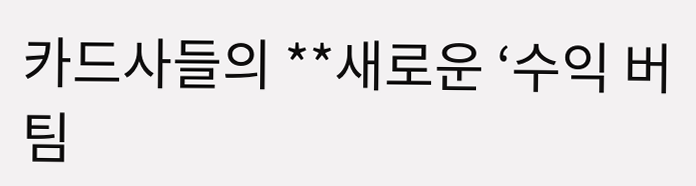카드사들의 **새로운 ‘수익 버팀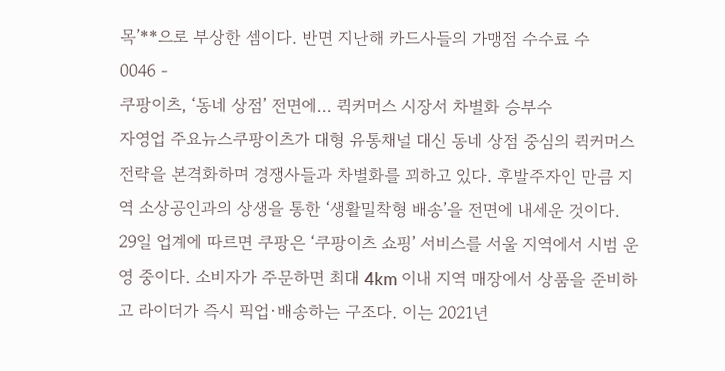목’**으로 부상한 셈이다. 반면 지난해 카드사들의 가맹점 수수료 수
0046 -
쿠팡이츠, ‘동네 상점’ 전면에… 퀵커머스 시장서 차별화 승부수
자영업 주요뉴스쿠팡이츠가 대형 유통채널 대신 동네 상점 중심의 퀵커머스 전략을 본격화하며 경쟁사들과 차별화를 꾀하고 있다. 후발주자인 만큼 지역 소상공인과의 상생을 통한 ‘생활밀착형 배송’을 전면에 내세운 것이다. 29일 업계에 따르면 쿠팡은 ‘쿠팡이츠 쇼핑’ 서비스를 서울 지역에서 시범 운영 중이다. 소비자가 주문하면 최대 4km 이내 지역 매장에서 상품을 준비하고 라이더가 즉시 픽업·배송하는 구조다. 이는 2021년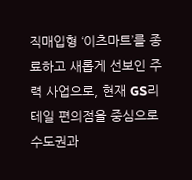직매입형 ‘이츠마트’를 종료하고 새롭게 선보인 주력 사업으로, 현재 GS리테일 편의점을 중심으로 수도권과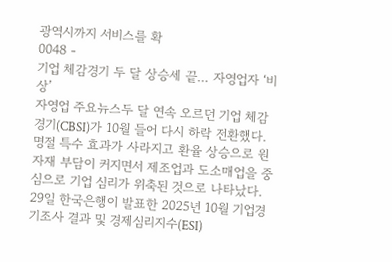광역시까지 서비스를 확
0048 -
기업 체감경기 두 달 상승세 끝… 자영업자 ‘비상’
자영업 주요뉴스두 달 연속 오르던 기업 체감경기(CBSI)가 10월 들어 다시 하락 전환했다. 명절 특수 효과가 사라지고 환율 상승으로 원자재 부담이 커지면서 제조업과 도소매업을 중심으로 기업 심리가 위축된 것으로 나타났다. 29일 한국은행이 발표한 2025년 10월 기업경기조사 결과 및 경제심리지수(ESI)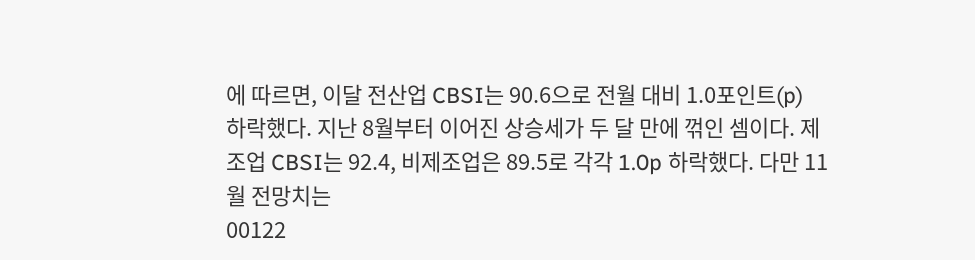에 따르면, 이달 전산업 CBSI는 90.6으로 전월 대비 1.0포인트(p) 하락했다. 지난 8월부터 이어진 상승세가 두 달 만에 꺾인 셈이다. 제조업 CBSI는 92.4, 비제조업은 89.5로 각각 1.0p 하락했다. 다만 11월 전망치는
00122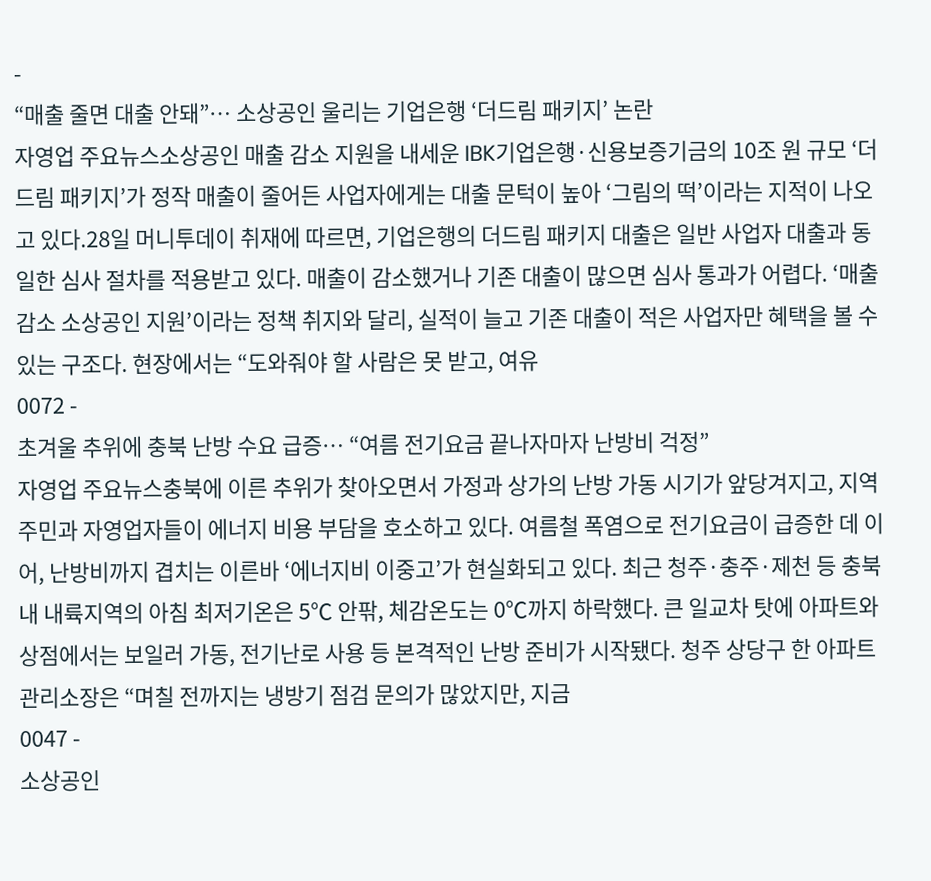-
“매출 줄면 대출 안돼”… 소상공인 울리는 기업은행 ‘더드림 패키지’ 논란
자영업 주요뉴스소상공인 매출 감소 지원을 내세운 IBK기업은행·신용보증기금의 10조 원 규모 ‘더드림 패키지’가 정작 매출이 줄어든 사업자에게는 대출 문턱이 높아 ‘그림의 떡’이라는 지적이 나오고 있다.28일 머니투데이 취재에 따르면, 기업은행의 더드림 패키지 대출은 일반 사업자 대출과 동일한 심사 절차를 적용받고 있다. 매출이 감소했거나 기존 대출이 많으면 심사 통과가 어렵다. ‘매출 감소 소상공인 지원’이라는 정책 취지와 달리, 실적이 늘고 기존 대출이 적은 사업자만 혜택을 볼 수 있는 구조다. 현장에서는 “도와줘야 할 사람은 못 받고, 여유
0072 -
초겨울 추위에 충북 난방 수요 급증… “여름 전기요금 끝나자마자 난방비 걱정”
자영업 주요뉴스충북에 이른 추위가 찾아오면서 가정과 상가의 난방 가동 시기가 앞당겨지고, 지역 주민과 자영업자들이 에너지 비용 부담을 호소하고 있다. 여름철 폭염으로 전기요금이 급증한 데 이어, 난방비까지 겹치는 이른바 ‘에너지비 이중고’가 현실화되고 있다. 최근 청주·충주·제천 등 충북 내 내륙지역의 아침 최저기온은 5℃ 안팎, 체감온도는 0℃까지 하락했다. 큰 일교차 탓에 아파트와 상점에서는 보일러 가동, 전기난로 사용 등 본격적인 난방 준비가 시작됐다. 청주 상당구 한 아파트 관리소장은 “며칠 전까지는 냉방기 점검 문의가 많았지만, 지금
0047 -
소상공인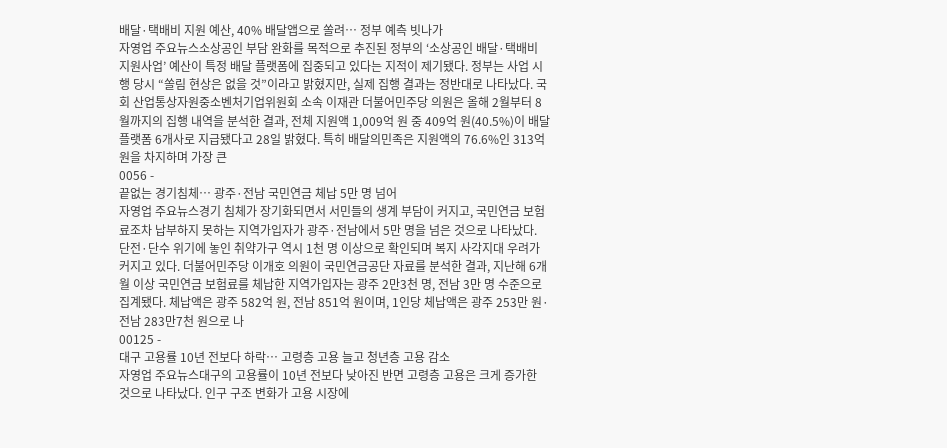배달·택배비 지원 예산, 40% 배달앱으로 쏠려… 정부 예측 빗나가
자영업 주요뉴스소상공인 부담 완화를 목적으로 추진된 정부의 ‘소상공인 배달·택배비 지원사업’ 예산이 특정 배달 플랫폼에 집중되고 있다는 지적이 제기됐다. 정부는 사업 시행 당시 “쏠림 현상은 없을 것”이라고 밝혔지만, 실제 집행 결과는 정반대로 나타났다. 국회 산업통상자원중소벤처기업위원회 소속 이재관 더불어민주당 의원은 올해 2월부터 8월까지의 집행 내역을 분석한 결과, 전체 지원액 1,009억 원 중 409억 원(40.5%)이 배달 플랫폼 6개사로 지급됐다고 28일 밝혔다. 특히 배달의민족은 지원액의 76.6%인 313억 원을 차지하며 가장 큰
0056 -
끝없는 경기침체… 광주·전남 국민연금 체납 5만 명 넘어
자영업 주요뉴스경기 침체가 장기화되면서 서민들의 생계 부담이 커지고, 국민연금 보험료조차 납부하지 못하는 지역가입자가 광주·전남에서 5만 명을 넘은 것으로 나타났다. 단전·단수 위기에 놓인 취약가구 역시 1천 명 이상으로 확인되며 복지 사각지대 우려가 커지고 있다. 더불어민주당 이개호 의원이 국민연금공단 자료를 분석한 결과, 지난해 6개월 이상 국민연금 보험료를 체납한 지역가입자는 광주 2만3천 명, 전남 3만 명 수준으로 집계됐다. 체납액은 광주 582억 원, 전남 851억 원이며, 1인당 체납액은 광주 253만 원·전남 283만7천 원으로 나
00125 -
대구 고용률 10년 전보다 하락… 고령층 고용 늘고 청년층 고용 감소
자영업 주요뉴스대구의 고용률이 10년 전보다 낮아진 반면 고령층 고용은 크게 증가한 것으로 나타났다. 인구 구조 변화가 고용 시장에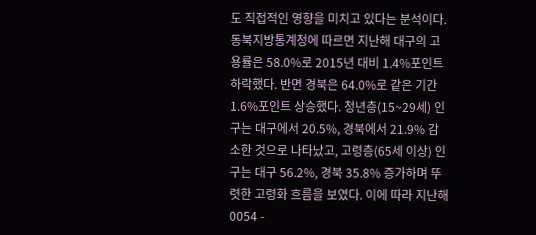도 직접적인 영향을 미치고 있다는 분석이다. 동북지방통계청에 따르면 지난해 대구의 고용률은 58.0%로 2015년 대비 1.4%포인트 하락했다. 반면 경북은 64.0%로 같은 기간 1.6%포인트 상승했다. 청년층(15~29세) 인구는 대구에서 20.5%, 경북에서 21.9% 감소한 것으로 나타났고, 고령층(65세 이상) 인구는 대구 56.2%, 경북 35.8% 증가하며 뚜렷한 고령화 흐름을 보였다. 이에 따라 지난해
0054 -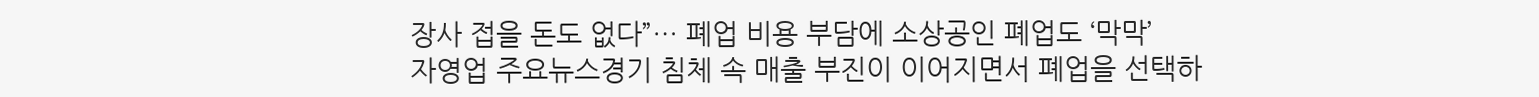장사 접을 돈도 없다”… 폐업 비용 부담에 소상공인 폐업도 ‘막막’
자영업 주요뉴스경기 침체 속 매출 부진이 이어지면서 폐업을 선택하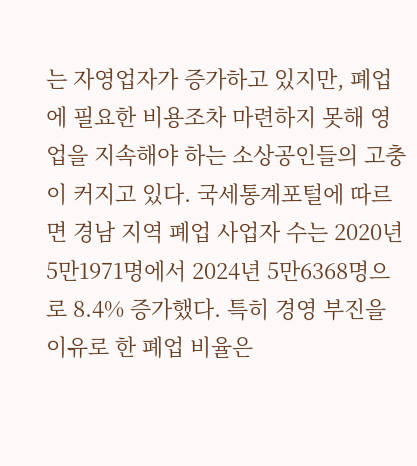는 자영업자가 증가하고 있지만, 폐업에 필요한 비용조차 마련하지 못해 영업을 지속해야 하는 소상공인들의 고충이 커지고 있다. 국세통계포털에 따르면 경남 지역 폐업 사업자 수는 2020년 5만1971명에서 2024년 5만6368명으로 8.4% 증가했다. 특히 경영 부진을 이유로 한 폐업 비율은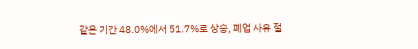같은 기간 48.0%에서 51.7%로 상승, 폐업 사유 절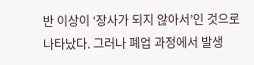반 이상이 ‘장사가 되지 않아서’인 것으로 나타났다. 그러나 폐업 과정에서 발생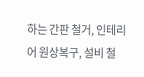하는 간판 철거, 인테리어 원상복구, 설비 철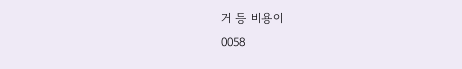거 등 비용이
0058